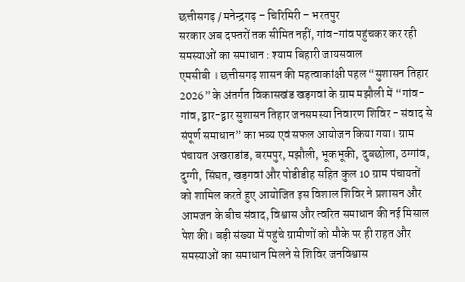छत्तीसगढ़ / मनेन्द्रगढ़ – चिरिमिरी – भरतपुर
सरकार अब दफ्तरों तक सीमित नहीं, गांव-गांव पहुंचकर कर रही समस्याओं का समाधान : श्याम बिहारी जायसवाल
एमसीबी । छत्तीसगढ़ शासन की महत्वाकांक्षी पहल “सुशासन तिहार 2026” के अंतर्गत विकासखंड खड़गवां के ग्राम मझौली में “गांव-गांव, द्वार-द्वार सुशासन तिहार जनसमस्या निवारण शिविर - संवाद से संपूर्ण समाधान” का भव्य एवं सफल आयोजन किया गया। ग्राम पंचायत अखराडांड, बरमपुर, मझौली, भूकभूकी, दुबछोला, ठग्गांव, दुग्गी, सिंघत, खड़गवां और पोडीडीह सहित कुल 10 ग्राम पंचायतों को शामिल करते हुए आयोजित इस विशाल शिविर ने प्रशासन और आमजन के बीच संवाद, विश्वास और त्वरित समाधान की नई मिसाल पेश की। बड़ी संख्या में पहुंचे ग्रामीणों को मौके पर ही राहत और समस्याओं का समाधान मिलने से शिविर जनविश्वास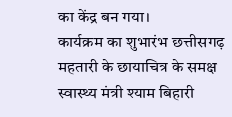का केंद्र बन गया।
कार्यक्रम का शुभारंभ छत्तीसगढ़ महतारी के छायाचित्र के समक्ष स्वास्थ्य मंत्री श्याम बिहारी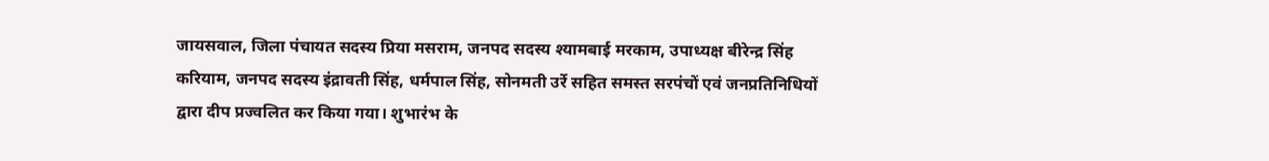जायसवाल, जिला पंचायत सदस्य प्रिया मसराम, जनपद सदस्य श्यामबाई मरकाम, उपाध्यक्ष बीरेन्द्र सिंह करियाम, जनपद सदस्य इंद्रावती सिंह, धर्मपाल सिंह, सोनमती उर्रे सहित समस्त सरपंचों एवं जनप्रतिनिधियों द्वारा दीप प्रज्वलित कर किया गया। शुभारंभ के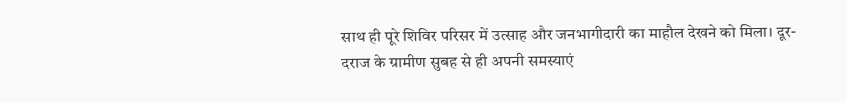साथ ही पूरे शिविर परिसर में उत्साह और जनभागीदारी का माहौल देखने को मिला। दूर-दराज के ग्रामीण सुबह से ही अपनी समस्याएं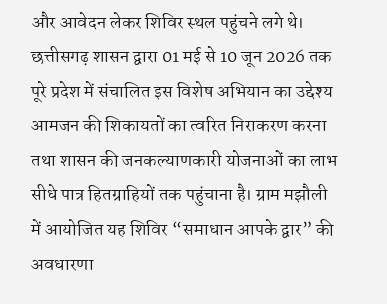और आवेदन लेकर शिविर स्थल पहुंचने लगे थे।
छत्तीसगढ़ शासन द्वारा 01 मई से 10 जून 2026 तक पूरे प्रदेश में संचालित इस विशेष अभियान का उद्देश्य आमजन की शिकायतों का त्वरित निराकरण करना तथा शासन की जनकल्याणकारी योजनाओं का लाभ सीधे पात्र हितग्राहियों तक पहुंचाना है। ग्राम मझौली में आयोजित यह शिविर “समाधान आपके द्वार” की अवधारणा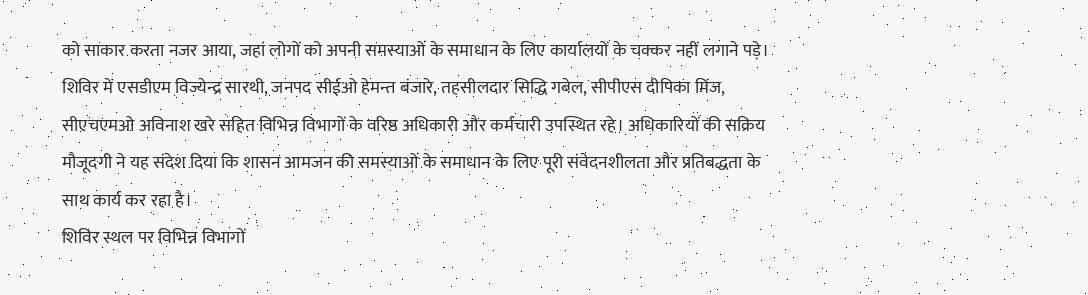को साकार करता नजर आया, जहां लोगों को अपनी समस्याओं के समाधान के लिए कार्यालयों के चक्कर नहीं लगाने पड़े।
शिविर में एसडीएम विज्येन्द्र सारथी, जनपद सीईओ हेमन्त बंजारे, तहसीलदार सिद्धि गबेल, सीपीएस दीपिका मिंज, सीएचएमओ अविनाश खरे सहित विभिन्न विभागों के वरिष्ठ अधिकारी और कर्मचारी उपस्थित रहे। अधिकारियों की सक्रिय मौजूदगी ने यह संदेश दिया कि शासन आमजन की समस्याओं के समाधान के लिए पूरी संवेदनशीलता और प्रतिबद्धता के साथ कार्य कर रहा है।
शिविर स्थल पर विभिन्न विभागों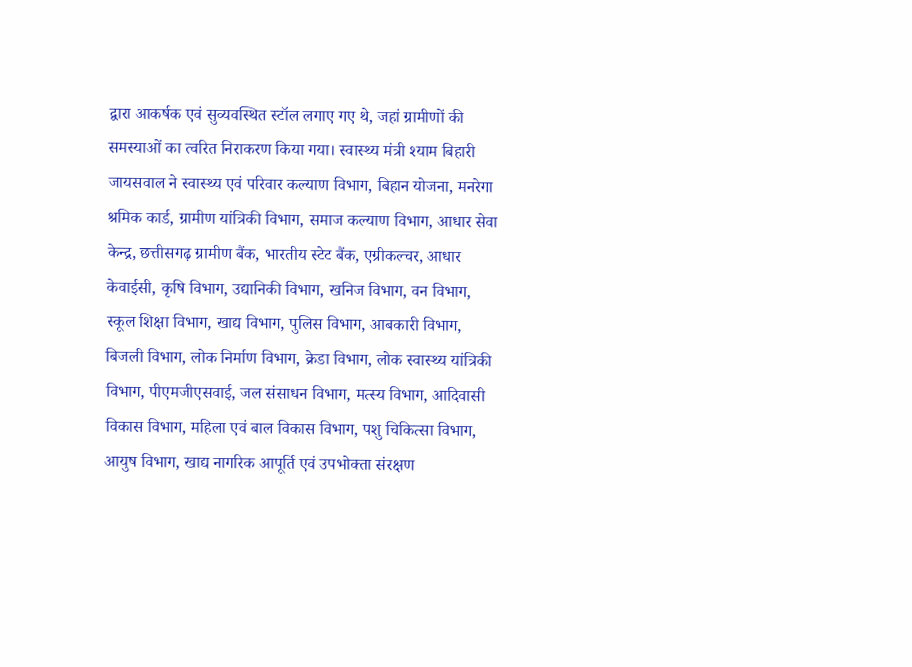द्वारा आकर्षक एवं सुव्यवस्थित स्टॉल लगाए गए थे, जहां ग्रामीणों की समस्याओं का त्वरित निराकरण किया गया। स्वास्थ्य मंत्री श्याम बिहारी जायसवाल ने स्वास्थ्य एवं परिवार कल्याण विभाग, बिहान योजना, मनरेगा श्रमिक कार्ड, ग्रामीण यांत्रिकी विभाग, समाज कल्याण विभाग, आधार सेवा केन्द्र, छत्तीसगढ़ ग्रामीण बैंक, भारतीय स्टेट बैंक, एग्रीकल्चर, आधार केवाईसी, कृषि विभाग, उद्यानिकी विभाग, खनिज विभाग, वन विभाग, स्कूल शिक्षा विभाग, खाद्य विभाग, पुलिस विभाग, आबकारी विभाग, बिजली विभाग, लोक निर्माण विभाग, क्रेडा विभाग, लोक स्वास्थ्य यांत्रिकी विभाग, पीएमजीएसवाई, जल संसाधन विभाग, मत्स्य विभाग, आदिवासी विकास विभाग, महिला एवं बाल विकास विभाग, पशु चिकित्सा विभाग, आयुष विभाग, खाद्य नागरिक आपूर्ति एवं उपभोक्ता संरक्षण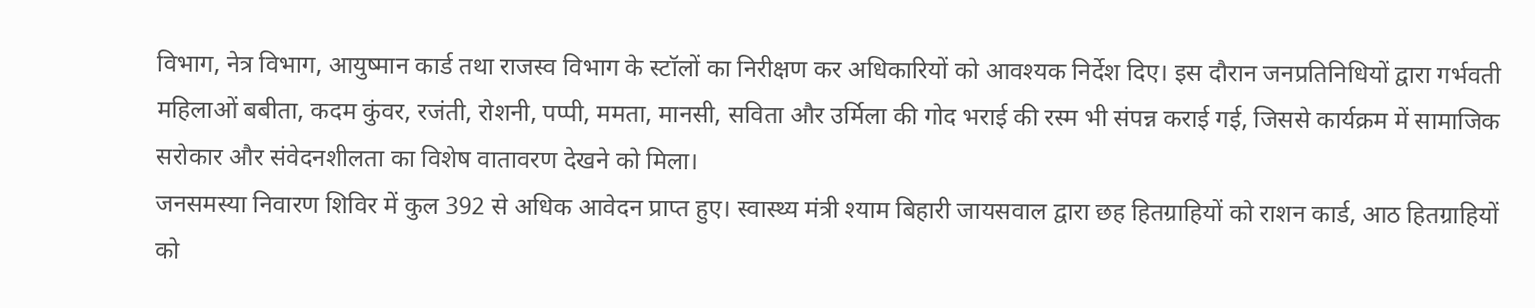विभाग, नेत्र विभाग, आयुष्मान कार्ड तथा राजस्व विभाग के स्टॉलों का निरीक्षण कर अधिकारियों को आवश्यक निर्देश दिए। इस दौरान जनप्रतिनिधियों द्वारा गर्भवती महिलाओं बबीता, कदम कुंवर, रजंती, रोशनी, पप्पी, ममता, मानसी, सविता और उर्मिला की गोद भराई की रस्म भी संपन्न कराई गई, जिससे कार्यक्रम में सामाजिक सरोकार और संवेदनशीलता का विशेष वातावरण देखने को मिला।
जनसमस्या निवारण शिविर में कुल 392 से अधिक आवेदन प्राप्त हुए। स्वास्थ्य मंत्री श्याम बिहारी जायसवाल द्वारा छह हितग्राहियों को राशन कार्ड, आठ हितग्राहियों को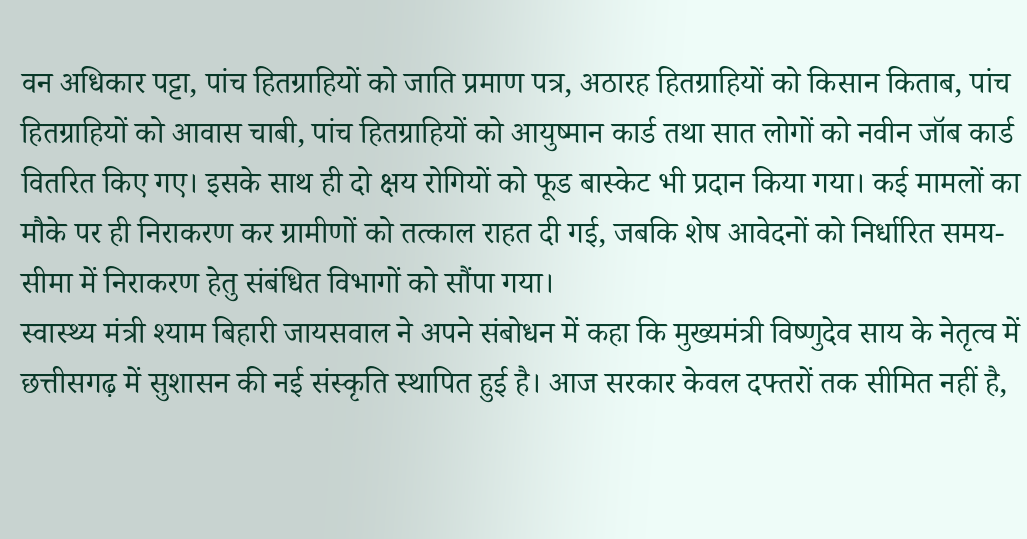वन अधिकार पट्टा, पांच हितग्राहियों को जाति प्रमाण पत्र, अठारह हितग्राहियों को किसान किताब, पांच हितग्राहियों को आवास चाबी, पांच हितग्राहियों को आयुष्मान कार्ड तथा सात लोगों को नवीन जॉब कार्ड वितरित किए गए। इसके साथ ही दो क्षय रोगियों को फूड बास्केट भी प्रदान किया गया। कई मामलों का मौके पर ही निराकरण कर ग्रामीणों को तत्काल राहत दी गई, जबकि शेष आवेदनों को निर्धारित समय-सीमा में निराकरण हेतु संबंधित विभागों को सौंपा गया।
स्वास्थ्य मंत्री श्याम बिहारी जायसवाल ने अपने संबोधन में कहा कि मुख्यमंत्री विष्णुदेव साय के नेतृत्व में छत्तीसगढ़ में सुशासन की नई संस्कृति स्थापित हुई है। आज सरकार केवल दफ्तरों तक सीमित नहीं है,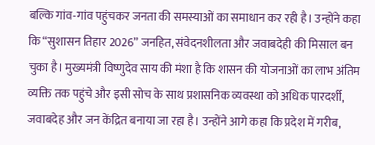बल्कि गांव-गांव पहुंचकर जनता की समस्याओं का समाधान कर रही है। उन्होंने कहा कि “सुशासन तिहार 2026” जनहित, संवेदनशीलता और जवाबदेही की मिसाल बन चुका है। मुख्यमंत्री विष्णुदेव साय की मंशा है कि शासन की योजनाओं का लाभ अंतिम व्यक्ति तक पहुंचे और इसी सोच के साथ प्रशासनिक व्यवस्था को अधिक पारदर्शी, जवाबदेह और जन केंद्रित बनाया जा रहा है। उन्होंने आगे कहा कि प्रदेश में गरीब,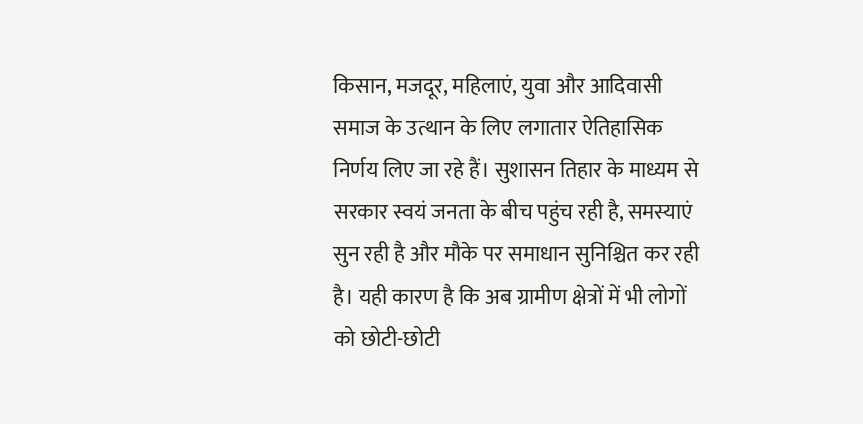किसान, मजदूर, महिलाएं, युवा और आदिवासी समाज के उत्थान के लिए लगातार ऐतिहासिक निर्णय लिए जा रहे हैं। सुशासन तिहार के माध्यम से सरकार स्वयं जनता के बीच पहुंच रही है, समस्याएं सुन रही है और मौके पर समाधान सुनिश्चित कर रही है। यही कारण है कि अब ग्रामीण क्षेत्रों में भी लोगों को छोटी-छोटी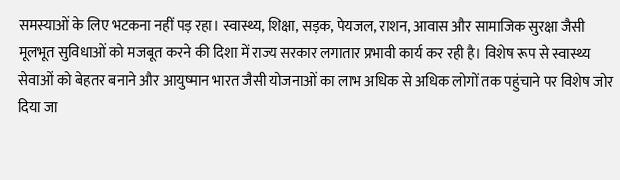समस्याओं के लिए भटकना नहीं पड़ रहा। स्वास्थ्य, शिक्षा, सड़क, पेयजल, राशन, आवास और सामाजिक सुरक्षा जैसी मूलभूत सुविधाओं को मजबूत करने की दिशा में राज्य सरकार लगातार प्रभावी कार्य कर रही है। विशेष रूप से स्वास्थ्य सेवाओं को बेहतर बनाने और आयुष्मान भारत जैसी योजनाओं का लाभ अधिक से अधिक लोगों तक पहुंचाने पर विशेष जोर दिया जा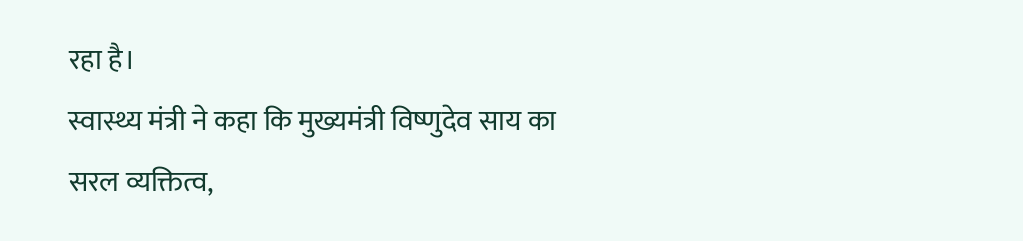रहा है।
स्वास्थ्य मंत्री ने कहा कि मुख्यमंत्री विष्णुदेव साय का सरल व्यक्तित्व,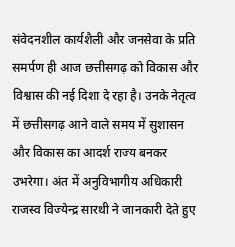संवेदनशील कार्यशैली और जनसेवा के प्रति समर्पण ही आज छत्तीसगढ़ को विकास और विश्वास की नई दिशा दे रहा है। उनके नेतृत्व में छत्तीसगढ़ आने वाले समय में सुशासन और विकास का आदर्श राज्य बनकर उभरेगा। अंत में अनुविभागीय अधिकारी राजस्व विज्येन्द्र सारथी ने जानकारी देते हुए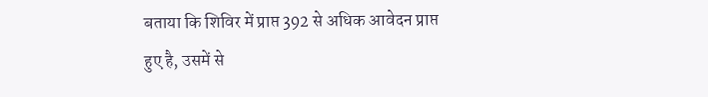बताया कि शिविर में प्राप्त 392 से अधिक आवेदन प्राप्त हुए है, उसमें से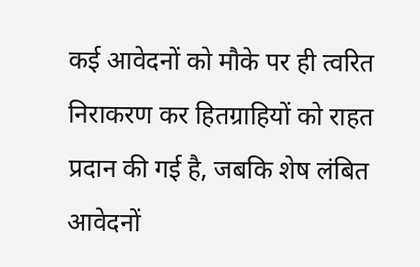कई आवेदनों को मौके पर ही त्वरित निराकरण कर हितग्राहियों को राहत प्रदान की गई है, जबकि शेष लंबित आवेदनों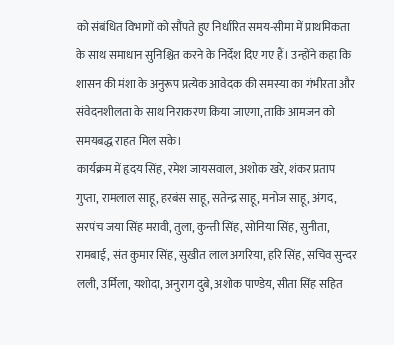को संबंधित विभागों को सौंपते हुए निर्धारित समय-सीमा में प्राथमिकता के साथ समाधान सुनिश्चित करने के निर्देश दिए गए हैं। उन्होंने कहा कि शासन की मंशा के अनुरूप प्रत्येक आवेदक की समस्या का गंभीरता और संवेदनशीलता के साथ निराकरण किया जाएगा, ताकि आमजन को समयबद्ध राहत मिल सके।
कार्यक्रम में हृदय सिंह, रमेश जायसवाल, अशोक खरे, शंकर प्रताप गुप्ता, रामलाल साहू, हरबंस साहू, सतेन्द्र साहू, मनोज साहू, अंगद, सरपंच जया सिंह मरावी, तुला, कुन्ती सिंह, सोनिया सिंह, सुनीता, रामबाई, संत कुमार सिंह, सुखीत लाल अगरिया, हरि सिंह, सचिव सुन्दर लली, उर्मिला, यशोदा, अनुराग दुबे, अशोक पाण्डेय, सीता सिंह सहित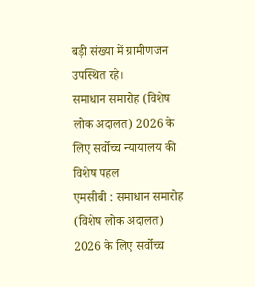बड़ी संख्या में ग्रामीणजन उपस्थित रहे।
समाधान समारोह (विशेष लोक अदालत) 2026 के लिए सर्वोच्च न्यायालय की विशेष पहल
एमसीबी : समाधान समारोह (विशेष लोक अदालत) 2026 के लिए सर्वोच्च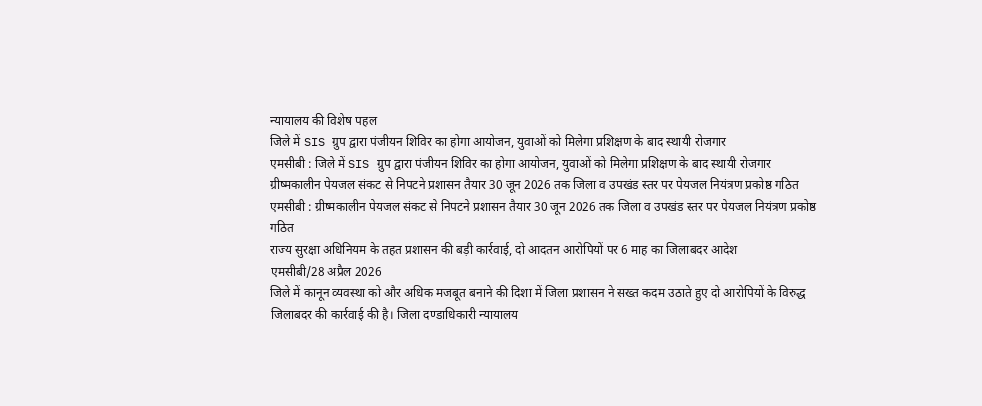न्यायालय की विशेष पहल
जिले में SIS ग्रुप द्वारा पंजीयन शिविर का होगा आयोजन, युवाओं को मिलेगा प्रशिक्षण के बाद स्थायी रोजगार
एमसीबी : जिले में SIS ग्रुप द्वारा पंजीयन शिविर का होगा आयोजन, युवाओं को मिलेगा प्रशिक्षण के बाद स्थायी रोजगार
ग्रीष्मकालीन पेयजल संकट से निपटने प्रशासन तैयार 30 जून 2026 तक जिला व उपखंड स्तर पर पेयजल नियंत्रण प्रकोष्ठ गठित
एमसीबी : ग्रीष्मकालीन पेयजल संकट से निपटने प्रशासन तैयार 30 जून 2026 तक जिला व उपखंड स्तर पर पेयजल नियंत्रण प्रकोष्ठ गठित
राज्य सुरक्षा अधिनियम के तहत प्रशासन की बड़ी कार्रवाई, दो आदतन आरोपियों पर 6 माह का जिलाबदर आदेश
एमसीबी/28 अप्रैल 2026
जिले में कानून व्यवस्था को और अधिक मजबूत बनाने की दिशा में जिला प्रशासन ने सख्त कदम उठाते हुए दो आरोपियों के विरुद्ध जिलाबदर की कार्रवाई की है। जिला दण्डाधिकारी न्यायालय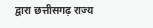द्वारा छत्तीसगढ़ राज्य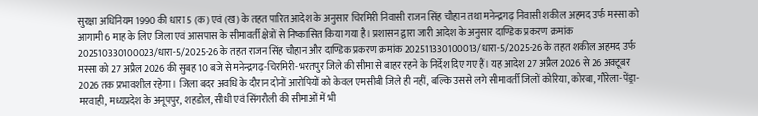सुरक्षा अधिनियम 1990 की धारा 5 (क) एवं (ख) के तहत पारित आदेश के अनुसार चिरमिरी निवासी राजन सिंह चौहान तथा मनेन्द्रगढ़ निवासी शकील अहमद उर्फ मस्सा को आगामी 6 माह के लिए जिला एवं आसपास के सीमावर्ती क्षेत्रों से निष्कासित किया गया है। प्रशासन द्वारा जारी आदेश के अनुसार दाण्डिक प्रकरण क्रमांक 202510330100023/धारा-5/2025-26 के तहत राजन सिंह चौहान और दाण्डिक प्रकरण क्रमांक 202511330100013/धारा-5/2025-26 के तहत शकील अहमद उर्फ मस्सा को 27 अप्रैल 2026 की सुबह 10 बजे से मनेन्द्रगढ़-चिरमिरी-भरतपुर जिले की सीमा से बाहर रहने के निर्देश दिए गए हैं। यह आदेश 27 अप्रैल 2026 से 26 अक्टूबर 2026 तक प्रभावशील रहेगा। जिला बदर अवधि के दौरान दोनों आरोपियों को केवल एमसीबी जिले ही नहीं, बल्कि उससे लगे सीमावर्ती जिलों कोरिया, कोरबा, गौरेला-पेंड्रा-मरवाही, मध्यप्रदेश के अनूपपुर, शहडोल, सीधी एवं सिंगरौली की सीमाओं में भी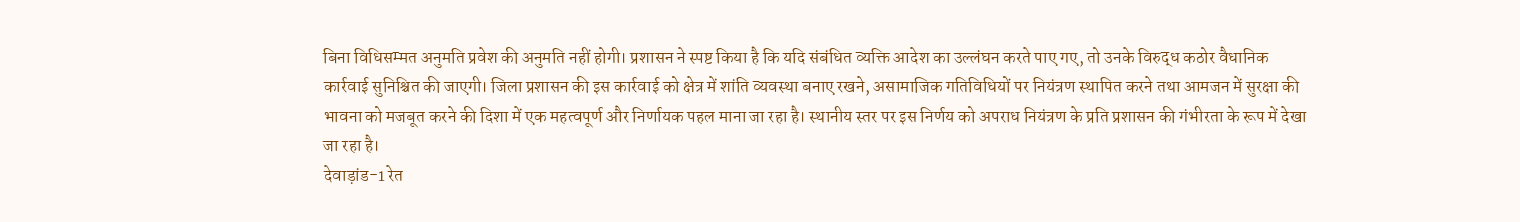बिना विधिसम्मत अनुमति प्रवेश की अनुमति नहीं होगी। प्रशासन ने स्पष्ट किया है कि यदि संबंधित व्यक्ति आदेश का उल्लंघन करते पाए गए, तो उनके विरुद्ध कठोर वैधानिक कार्रवाई सुनिश्चित की जाएगी। जिला प्रशासन की इस कार्रवाई को क्षेत्र में शांति व्यवस्था बनाए रखने, असामाजिक गतिविधियों पर नियंत्रण स्थापित करने तथा आमजन में सुरक्षा की भावना को मजबूत करने की दिशा में एक महत्वपूर्ण और निर्णायक पहल माना जा रहा है। स्थानीय स्तर पर इस निर्णय को अपराध नियंत्रण के प्रति प्रशासन की गंभीरता के रूप में देखा जा रहा है।
देवाड़ांड-1 रेत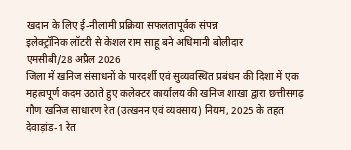खदान के लिए ई-नीलामी प्रक्रिया सफलतापूर्वक संपन्न
इलेक्ट्रॉनिक लॉटरी से केशल राम साहू बने अधिमानी बोलीदार
एमसीबी/28 अप्रैल 2026
जिला में खनिज संसाधनों के पारदर्शी एवं सुव्यवस्थित प्रबंधन की दिशा में एक महत्वपूर्ण कदम उठाते हुए कलेक्टर कार्यालय की खनिज शाखा द्वारा छत्तीसगढ़ गौण खनिज साधारण रेत (उत्खनन एवं व्यवसाय) नियम, 2025 के तहत देवाड़ांड-1 रेत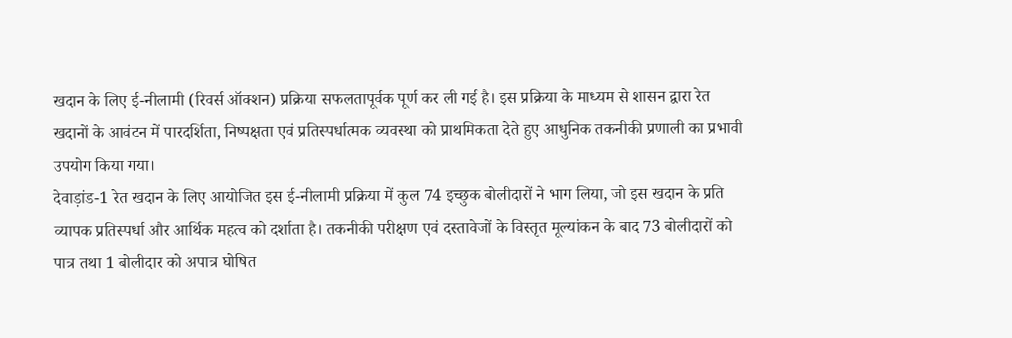खदान के लिए ई-नीलामी (रिवर्स ऑक्शन) प्रक्रिया सफलतापूर्वक पूर्ण कर ली गई है। इस प्रक्रिया के माध्यम से शासन द्वारा रेत खदानों के आवंटन में पारदर्शिता, निष्पक्षता एवं प्रतिस्पर्धात्मक व्यवस्था को प्राथमिकता देते हुए आधुनिक तकनीकी प्रणाली का प्रभावी उपयोग किया गया।
देवाड़ांड-1 रेत खदान के लिए आयोजित इस ई-नीलामी प्रक्रिया में कुल 74 इच्छुक बोलीदारों ने भाग लिया, जो इस खदान के प्रति व्यापक प्रतिस्पर्धा और आर्थिक महत्व को दर्शाता है। तकनीकी परीक्षण एवं दस्तावेजों के विस्तृत मूल्यांकन के बाद 73 बोलीदारों को पात्र तथा 1 बोलीदार को अपात्र घोषित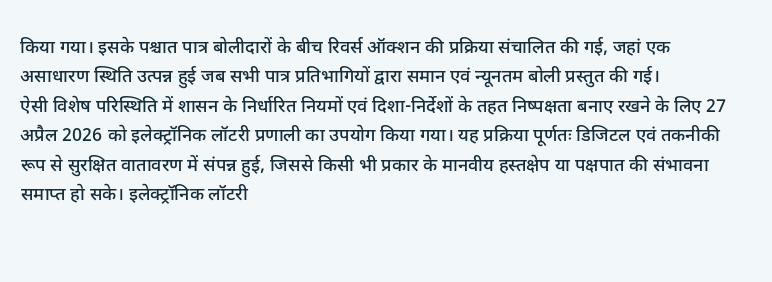किया गया। इसके पश्चात पात्र बोलीदारों के बीच रिवर्स ऑक्शन की प्रक्रिया संचालित की गई, जहां एक असाधारण स्थिति उत्पन्न हुई जब सभी पात्र प्रतिभागियों द्वारा समान एवं न्यूनतम बोली प्रस्तुत की गई।
ऐसी विशेष परिस्थिति में शासन के निर्धारित नियमों एवं दिशा-निर्देशों के तहत निष्पक्षता बनाए रखने के लिए 27 अप्रैल 2026 को इलेक्ट्रॉनिक लॉटरी प्रणाली का उपयोग किया गया। यह प्रक्रिया पूर्णतः डिजिटल एवं तकनीकी रूप से सुरक्षित वातावरण में संपन्न हुई, जिससे किसी भी प्रकार के मानवीय हस्तक्षेप या पक्षपात की संभावना समाप्त हो सके। इलेक्ट्रॉनिक लॉटरी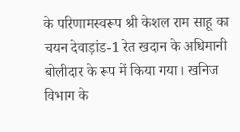के परिणामस्वरूप श्री केशल राम साहू का चयन देवाड़ांड-1 रेत खदान के अधिमानी बोलीदार के रूप में किया गया। खनिज विभाग के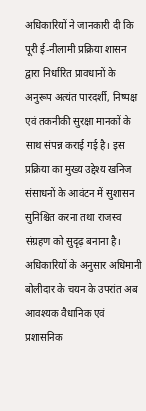अधिकारियों ने जानकारी दी कि पूरी ई-नीलामी प्रक्रिया शासन द्वारा निर्धारित प्रावधानों के अनुरूप अत्यंत पारदर्शी, निष्पक्ष एवं तकनीकी सुरक्षा मानकों के साथ संपन्न कराई गई है। इस प्रक्रिया का मुख्य उद्देश्य खनिज संसाधनों के आवंटन में सुशासन सुनिश्चित करना तथा राजस्व संग्रहण को सुदृढ़ बनाना है। अधिकारियों के अनुसार अधिमानी बोलीदार के चयन के उपरांत अब आवश्यक वैधानिक एवं प्रशासनिक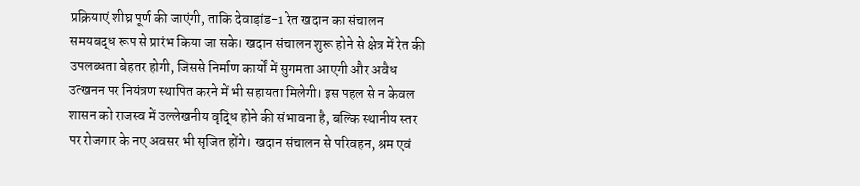प्रक्रियाएं शीघ्र पूर्ण की जाएंगी, ताकि देवाड़ांड-1 रेत खदान का संचालन समयबद्ध रूप से प्रारंभ किया जा सके। खदान संचालन शुरू होने से क्षेत्र में रेत की उपलब्धता बेहतर होगी, जिससे निर्माण कार्यों में सुगमता आएगी और अवैध उत्खनन पर नियंत्रण स्थापित करने में भी सहायता मिलेगी। इस पहल से न केवल शासन को राजस्व में उल्लेखनीय वृद्धि होने की संभावना है, बल्कि स्थानीय स्तर पर रोजगार के नए अवसर भी सृजित होंगे। खदान संचालन से परिवहन, श्रम एवं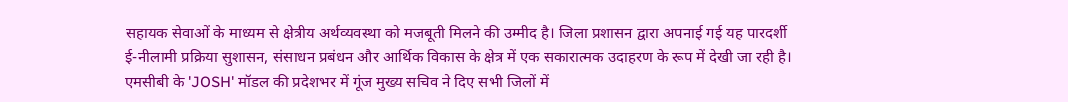सहायक सेवाओं के माध्यम से क्षेत्रीय अर्थव्यवस्था को मजबूती मिलने की उम्मीद है। जिला प्रशासन द्वारा अपनाई गई यह पारदर्शी ई-नीलामी प्रक्रिया सुशासन, संसाधन प्रबंधन और आर्थिक विकास के क्षेत्र में एक सकारात्मक उदाहरण के रूप में देखी जा रही है।
एमसीबी के 'JOSH' मॉडल की प्रदेशभर में गूंज मुख्य सचिव ने दिए सभी जिलों में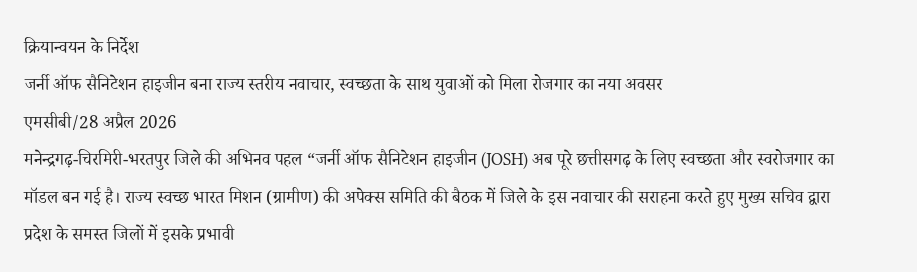क्रियान्वयन के निर्देश
जर्नी ऑफ सैनिटेशन हाइजीन बना राज्य स्तरीय नवाचार, स्वच्छता के साथ युवाओं को मिला रोजगार का नया अवसर
एमसीबी/28 अप्रैल 2026
मनेन्द्रगढ़-चिरमिरी-भरतपुर जिले की अभिनव पहल “जर्नी ऑफ सैनिटेशन हाइजीन (JOSH) अब पूरे छत्तीसगढ़ के लिए स्वच्छता और स्वरोजगार का मॉडल बन गई है। राज्य स्वच्छ भारत मिशन (ग्रामीण) की अपेक्स समिति की बैठक में जिले के इस नवाचार की सराहना करते हुए मुख्य सचिव द्वारा प्रदेश के समस्त जिलों में इसके प्रभावी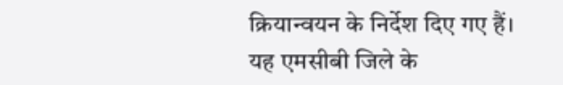क्रियान्वयन के निर्देश दिए गए हैं।
यह एमसीबी जिले के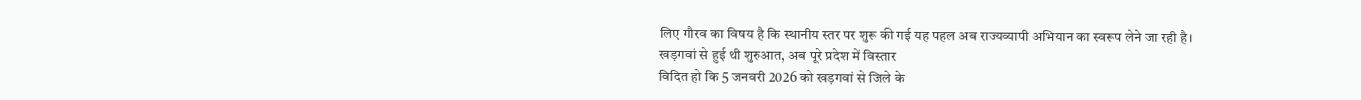लिए गौरव का विषय है कि स्थानीय स्तर पर शुरू की गई यह पहल अब राज्यव्यापी अभियान का स्वरूप लेने जा रही है।
खड़गवां से हुई थी शुरुआत, अब पूरे प्रदेश में विस्तार
विदित हो कि 5 जनवरी 2026 को खड़गवां से जिले के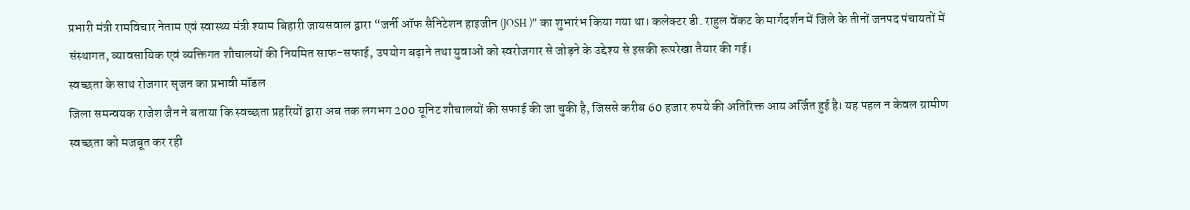प्रभारी मंत्री रामविचार नेताम एवं स्वास्थ्य मंत्री श्याम बिहारी जायसवाल द्वारा “जर्नी ऑफ सैनिटेशन हाइजीन (JOSH )” का शुभारंभ किया गया था। कलेक्टर डी. राहुल वेंकट के मार्गदर्शन में जिले के तीनों जनपद पंचायतों में संस्थागत, व्यावसायिक एवं व्यक्तिगत शौचालयों की नियमित साफ-सफाई, उपयोग बढ़ाने तथा युवाओं को स्वरोजगार से जोड़ने के उद्देश्य से इसकी रूपरेखा तैयार की गई।
स्वच्छता के साथ रोजगार सृजन का प्रभावी मॉडल
जिला समन्वयक राजेश जैन ने बताया कि स्वच्छता प्रहरियों द्वारा अब तक लगभग 200 यूनिट शौचालयों की सफाई की जा चुकी है, जिससे करीब 60 हजार रुपये की अतिरिक्त आय अर्जित हुई है। यह पहल न केवल ग्रामीण स्वच्छता को मजबूत कर रही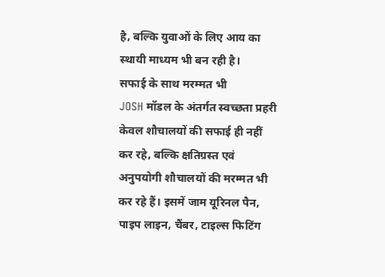है, बल्कि युवाओं के लिए आय का स्थायी माध्यम भी बन रही है।
सफाई के साथ मरम्मत भी
JOSH मॉडल के अंतर्गत स्वच्छता प्रहरी केवल शौचालयों की सफाई ही नहीं कर रहे, बल्कि क्षतिग्रस्त एवं अनुपयोगी शौचालयों की मरम्मत भी कर रहे हैं। इसमें जाम यूरिनल पैन, पाइप लाइन, चैंबर, टाइल्स फिटिंग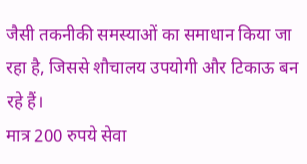जैसी तकनीकी समस्याओं का समाधान किया जा रहा है, जिससे शौचालय उपयोगी और टिकाऊ बन रहे हैं।
मात्र 200 रुपये सेवा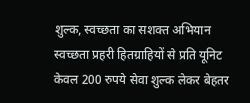शुल्क, स्वच्छता का सशक्त अभियान
स्वच्छता प्रहरी हितग्राहियों से प्रति यूनिट केवल 200 रुपये सेवा शुल्क लेकर बेहतर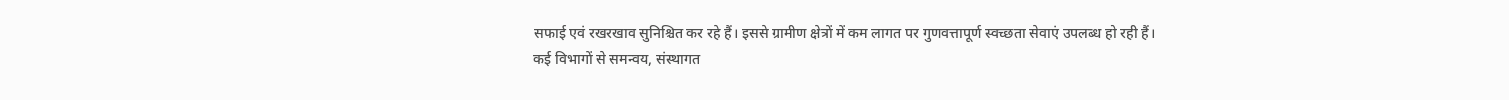सफाई एवं रखरखाव सुनिश्चित कर रहे हैं। इससे ग्रामीण क्षेत्रों में कम लागत पर गुणवत्तापूर्ण स्वच्छता सेवाएं उपलब्ध हो रही हैं।
कई विभागों से समन्वय, संस्थागत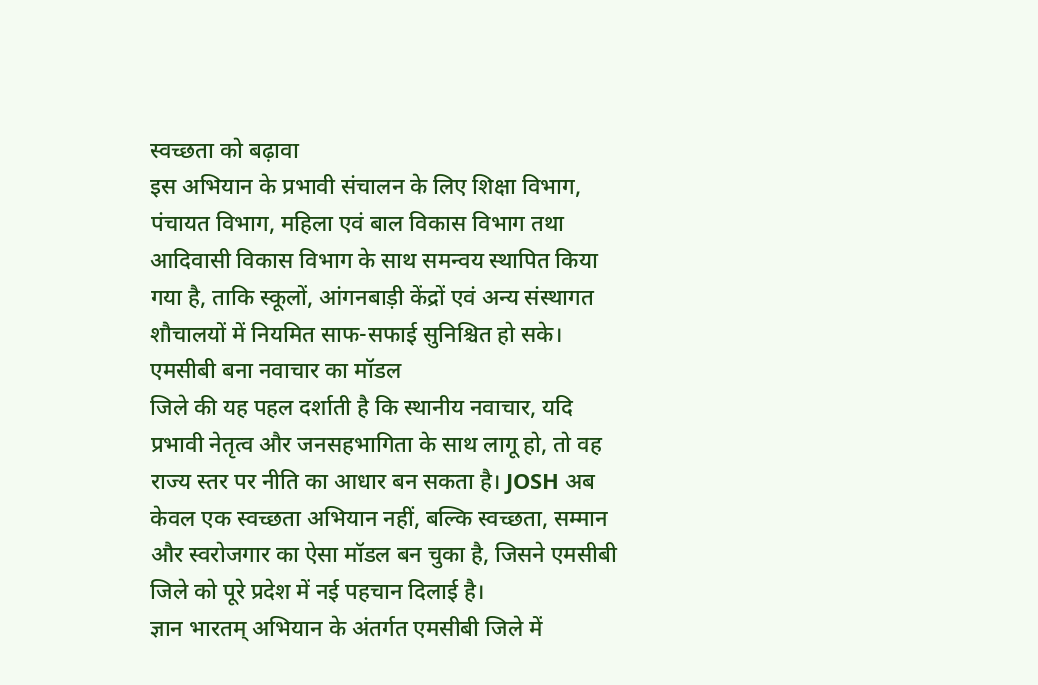स्वच्छता को बढ़ावा
इस अभियान के प्रभावी संचालन के लिए शिक्षा विभाग, पंचायत विभाग, महिला एवं बाल विकास विभाग तथा आदिवासी विकास विभाग के साथ समन्वय स्थापित किया गया है, ताकि स्कूलों, आंगनबाड़ी केंद्रों एवं अन्य संस्थागत शौचालयों में नियमित साफ-सफाई सुनिश्चित हो सके।
एमसीबी बना नवाचार का मॉडल
जिले की यह पहल दर्शाती है कि स्थानीय नवाचार, यदि प्रभावी नेतृत्व और जनसहभागिता के साथ लागू हो, तो वह राज्य स्तर पर नीति का आधार बन सकता है। JOSH अब केवल एक स्वच्छता अभियान नहीं, बल्कि स्वच्छता, सम्मान और स्वरोजगार का ऐसा मॉडल बन चुका है, जिसने एमसीबी जिले को पूरे प्रदेश में नई पहचान दिलाई है।
ज्ञान भारतम् अभियान के अंतर्गत एमसीबी जिले में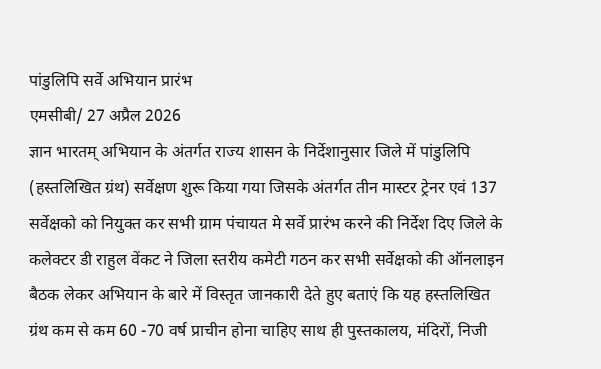पांडुलिपि सर्वे अभियान प्रारंभ
एमसीबी/ 27 अप्रैल 2026
ज्ञान भारतम् अभियान के अंतर्गत राज्य शासन के निर्देशानुसार जिले में पांडुलिपि (हस्तलिखित ग्रंथ) सर्वेक्षण शुरू किया गया जिसके अंतर्गत तीन मास्टर ट्रेनर एवं 137 सर्वेक्षको को नियुक्त कर सभी ग्राम पंचायत मे सर्वे प्रारंभ करने की निर्देश दिए जिले के कलेक्टर डी राहुल वेंकट ने जिला स्तरीय कमेटी गठन कर सभी सर्वेक्षको की ऑनलाइन बैठक लेकर अभियान के बारे में विस्तृत जानकारी देते हुए बताएं कि यह हस्तलिखित ग्रंथ कम से कम 60 -70 वर्ष प्राचीन होना चाहिए साथ ही पुस्तकालय, मंदिरों, निजी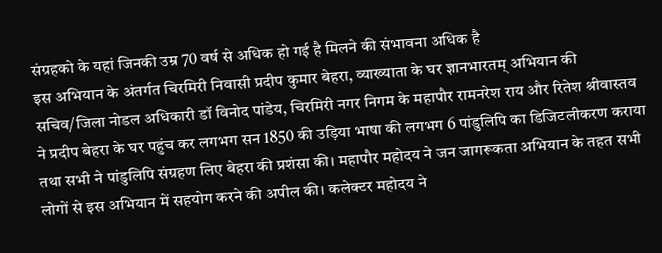संग्रहको के यहां जिनकी उम्र 70 वर्ष से अधिक हो गई है मिलने की संभावना अधिक है
इस अभियान के अंतर्गत चिरमिरी निवासी प्रदीप कुमार बेहरा, व्याख्याता के घर ज्ञानभारतम् अभियान की सचिव/जिला नोडल अधिकारी डॉ विनोद पांडेय, चिरमिरी नगर निगम के महापौर रामनरेश राय और रितेश श्रीवास्तव ने प्रदीप बेहरा के घर पहुंच कर लगभग सन 1850 की उड़िया भाषा की लगभग 6 पांडुलिपि का डिजिटलीकरण कराया तथा सभी ने पांडुलिपि संग्रहण लिए बेहरा की प्रशंसा की। महापौर महोदय ने जन जागरूकता अभियान के तहत सभी लोगों से इस अभियान में सहयोग करने की अपील की। कलेक्टर महोदय ने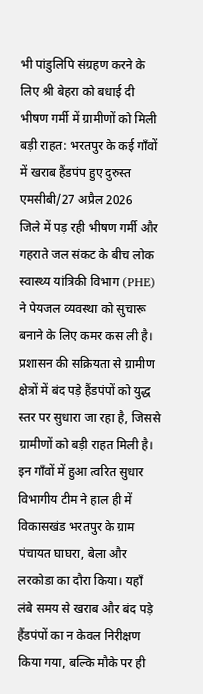भी पांडुलिपि संग्रहण करने के लिए श्री बेहरा को बधाई दी
भीषण गर्मी में ग्रामीणों को मिली बड़ी राहत: भरतपुर के कई गाँवों में खराब हैंडपंप हुए दुरुस्त
एमसीबी/27 अप्रैल 2026
जिले में पड़ रही भीषण गर्मी और गहराते जल संकट के बीच लोक स्वास्थ्य यांत्रिकी विभाग (PHE) ने पेयजल व्यवस्था को सुचारू बनाने के लिए कमर कस ली है। प्रशासन की सक्रियता से ग्रामीण क्षेत्रों में बंद पड़े हैंडपंपों को युद्ध स्तर पर सुधारा जा रहा है, जिससे ग्रामीणों को बड़ी राहत मिली है।
इन गाँवों में हुआ त्वरित सुधार
विभागीय टीम ने हाल ही में विकासखंड भरतपुर के ग्राम पंचायत घाघरा, बेला और लरकोडा का दौरा किया। यहाँ लंबे समय से खराब और बंद पड़े हैंडपंपों का न केवल निरीक्षण किया गया, बल्कि मौके पर ही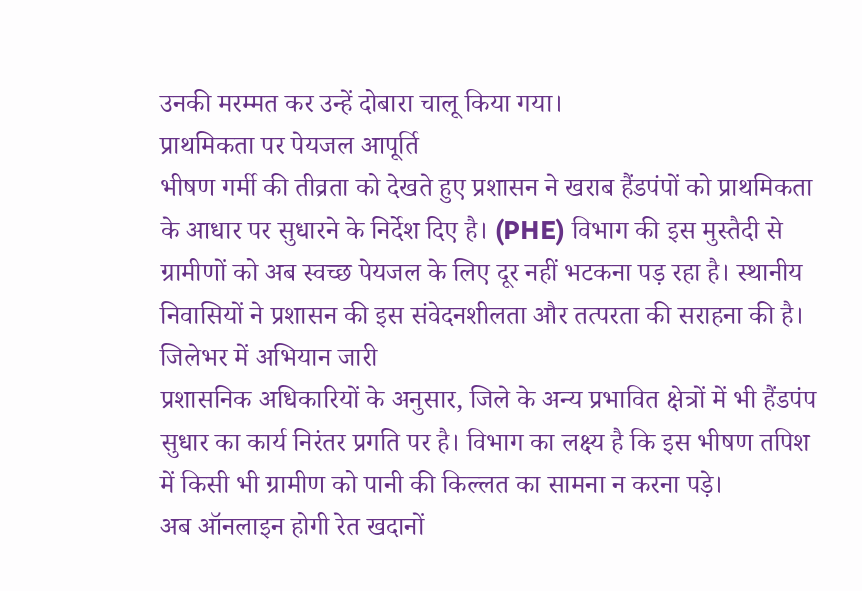उनकी मरम्मत कर उन्हें दोबारा चालू किया गया।
प्राथमिकता पर पेयजल आपूर्ति
भीषण गर्मी की तीव्रता को देखते हुए प्रशासन ने खराब हैंडपंपों को प्राथमिकता के आधार पर सुधारने के निर्देश दिए है। (PHE) विभाग की इस मुस्तैदी से ग्रामीणों को अब स्वच्छ पेयजल के लिए दूर नहीं भटकना पड़ रहा है। स्थानीय निवासियों ने प्रशासन की इस संवेदनशीलता और तत्परता की सराहना की है।
जिलेभर में अभियान जारी
प्रशासनिक अधिकारियों के अनुसार, जिले के अन्य प्रभावित क्षेत्रों में भी हैंडपंप सुधार का कार्य निरंतर प्रगति पर है। विभाग का लक्ष्य है कि इस भीषण तपिश में किसी भी ग्रामीण को पानी की किल्लत का सामना न करना पड़े।
अब ऑनलाइन होगी रेत खदानों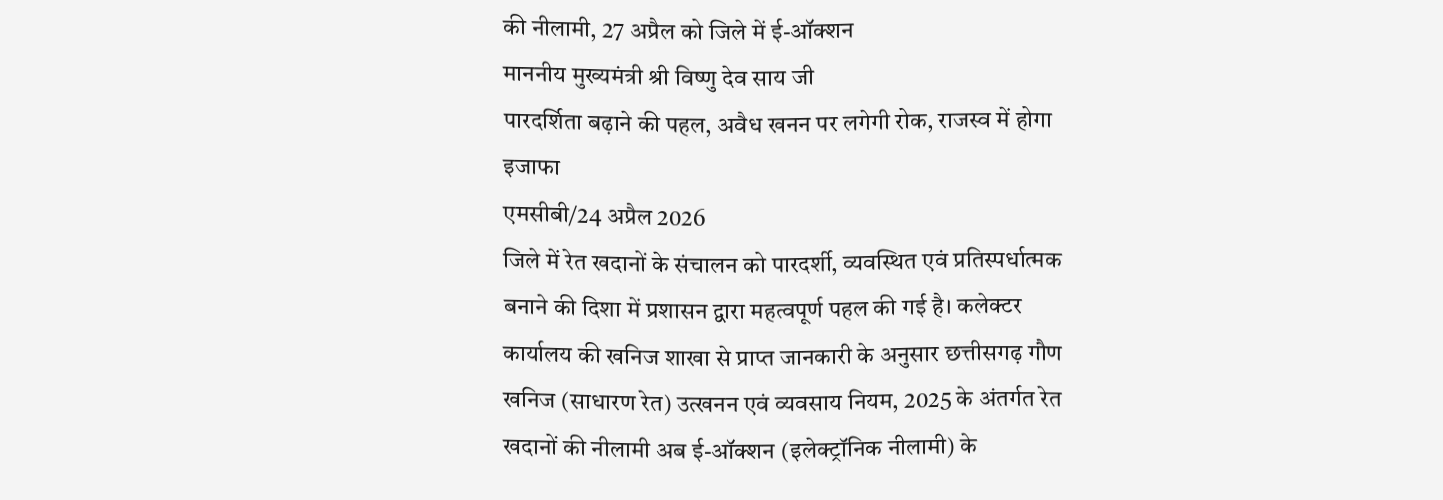की नीलामी, 27 अप्रैल को जिले में ई-ऑक्शन
माननीय मुख्यमंत्री श्री विष्णु देव साय जी
पारदर्शिता बढ़ाने की पहल, अवैध खनन पर लगेगी रोक, राजस्व में होगा इजाफा
एमसीबी/24 अप्रैल 2026
जिले में रेत खदानों के संचालन को पारदर्शी, व्यवस्थित एवं प्रतिस्पर्धात्मक बनाने की दिशा में प्रशासन द्वारा महत्वपूर्ण पहल की गई है। कलेक्टर कार्यालय की खनिज शाखा से प्राप्त जानकारी के अनुसार छत्तीसगढ़ गौण खनिज (साधारण रेत) उत्खनन एवं व्यवसाय नियम, 2025 के अंतर्गत रेत खदानों की नीलामी अब ई-ऑक्शन (इलेक्ट्रॉनिक नीलामी) के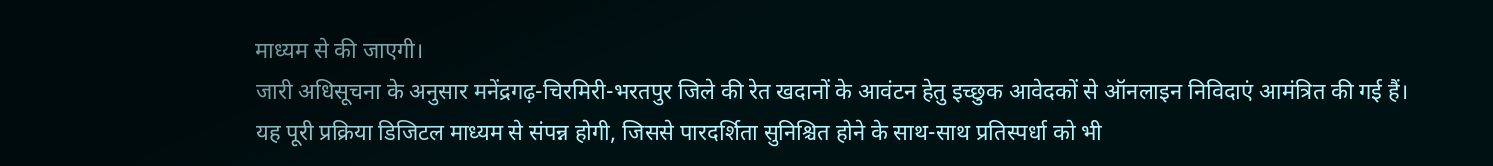माध्यम से की जाएगी।
जारी अधिसूचना के अनुसार मनेंद्रगढ़-चिरमिरी-भरतपुर जिले की रेत खदानों के आवंटन हेतु इच्छुक आवेदकों से ऑनलाइन निविदाएं आमंत्रित की गई हैं। यह पूरी प्रक्रिया डिजिटल माध्यम से संपन्न होगी, जिससे पारदर्शिता सुनिश्चित होने के साथ-साथ प्रतिस्पर्धा को भी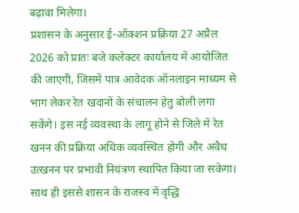बढ़ावा मिलेगा।
प्रशासन के अनुसार ई-ऑक्शन प्रक्रिया 27 अप्रैल 2026 को प्रातः बजे कलेक्टर कार्यालय में आयोजित की जाएगी, जिसमें पात्र आवेदक ऑनलाइन माध्यम से भाग लेकर रेत खदानों के संचालन हेतु बोली लगा सकेंगे। इस नई व्यवस्था के लागू होने से जिले में रेत खनन की प्रक्रिया अधिक व्यवस्थित होगी और अवैध उत्खनन पर प्रभावी नियंत्रण स्थापित किया जा सकेगा। साथ ही इससे शासन के राजस्व में वृद्धि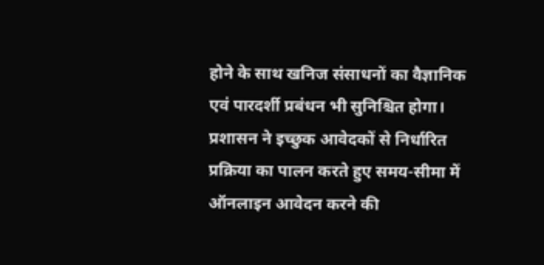होने के साथ खनिज संसाधनों का वैज्ञानिक एवं पारदर्शी प्रबंधन भी सुनिश्चित होगा।
प्रशासन ने इच्छुक आवेदकों से निर्धारित प्रक्रिया का पालन करते हुए समय-सीमा में ऑनलाइन आवेदन करने की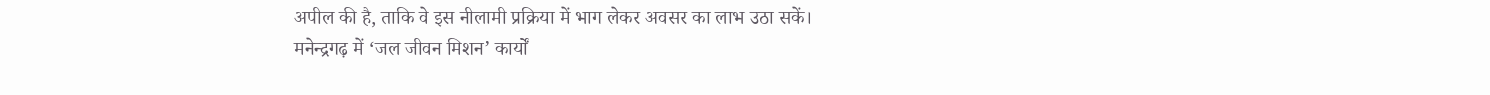अपील की है, ताकि वे इस नीलामी प्रक्रिया में भाग लेकर अवसर का लाभ उठा सकें।
मनेन्द्रगढ़ में ‘जल जीवन मिशन’ कार्यों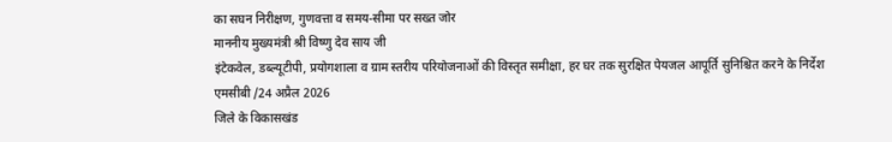का सघन निरीक्षण, गुणवत्ता व समय-सीमा पर सख्त जोर
माननीय मुख्यमंत्री श्री विष्णु देव साय जी
इंटेकवेल, डब्ल्यूटीपी, प्रयोगशाला व ग्राम स्तरीय परियोजनाओं की विस्तृत समीक्षा, हर घर तक सुरक्षित पेयजल आपूर्ति सुनिश्चित करने के निर्देश
एमसीबी /24 अप्रैल 2026
जिले के विकासखंड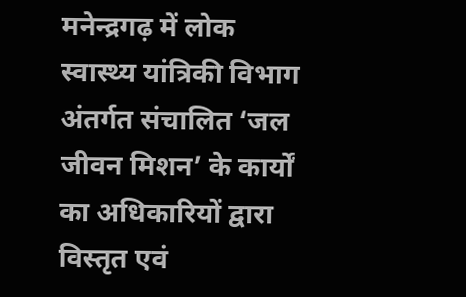मनेन्द्रगढ़ में लोक स्वास्थ्य यांत्रिकी विभाग अंतर्गत संचालित ‘जल जीवन मिशन’ के कार्यों का अधिकारियों द्वारा विस्तृत एवं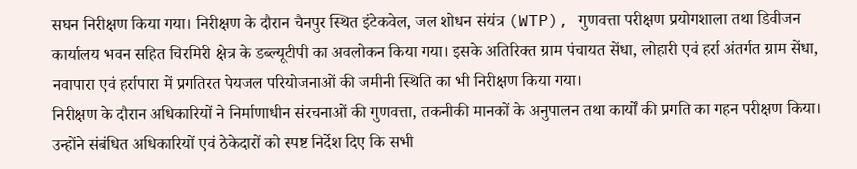सघन निरीक्षण किया गया। निरीक्षण के दौरान चैनपुर स्थित इंटेकवेल, जल शोधन संयंत्र (WTP), गुणवत्ता परीक्षण प्रयोगशाला तथा डिवीजन कार्यालय भवन सहित चिरमिरी क्षेत्र के डब्ल्यूटीपी का अवलोकन किया गया। इसके अतिरिक्त ग्राम पंचायत सेंधा, लोहारी एवं हर्रा अंतर्गत ग्राम सेंधा, नवापारा एवं हर्रापारा में प्रगतिरत पेयजल परियोजनाओं की जमीनी स्थिति का भी निरीक्षण किया गया।
निरीक्षण के दौरान अधिकारियों ने निर्माणाधीन संरचनाओं की गुणवत्ता, तकनीकी मानकों के अनुपालन तथा कार्यों की प्रगति का गहन परीक्षण किया। उन्होंने संबंधित अधिकारियों एवं ठेकेदारों को स्पष्ट निर्देश दिए कि सभी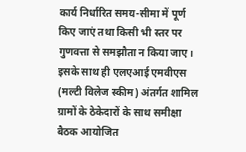कार्य निर्धारित समय-सीमा में पूर्ण किए जाएं तथा किसी भी स्तर पर गुणवत्ता से समझौता न किया जाए। इसके साथ ही एलएआई एमवीएस (मल्टी विलेज स्कीम) अंतर्गत शामिल ग्रामों के ठेकेदारों के साथ समीक्षा बैठक आयोजित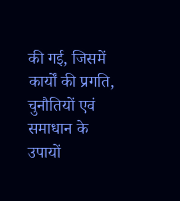की गई, जिसमें कार्यों की प्रगति, चुनौतियों एवं समाधान के उपायों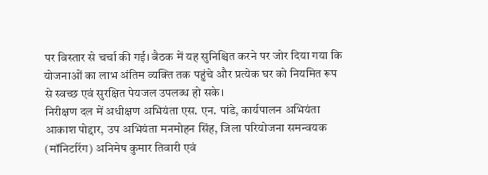पर विस्तार से चर्चा की गई। बैठक में यह सुनिश्चित करने पर जोर दिया गया कि योजनाओं का लाभ अंतिम व्यक्ति तक पहुंचे और प्रत्येक घर को नियमित रूप से स्वच्छ एवं सुरक्षित पेयजल उपलब्ध हो सके।
निरीक्षण दल में अधीक्षण अभियंता एस. एन. पांडे, कार्यपालन अभियंता आकाश पोद्दार, उप अभियंता मनमोहन सिंह, जिला परियोजना समन्वयक (मॉनिटरिंग) अनिमेष कुमार तिवारी एवं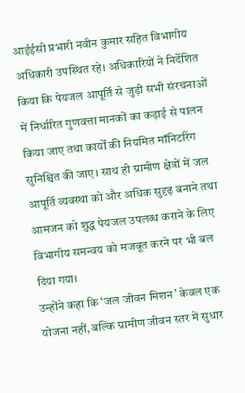आईईसी प्रभारी नवीन कुमार सहित विभागीय अधिकारी उपस्थित रहे। अधिकारियों ने निर्देशित किया कि पेयजल आपूर्ति से जुड़ी सभी संरचनाओं में निर्धारित गुणवत्ता मानकों का कड़ाई से पालन किया जाए तथा कार्यों की नियमित मॉनिटरिंग सुनिश्चित की जाए। साथ ही ग्रामीण क्षेत्रों में जल आपूर्ति व्यवस्था को और अधिक सुदृढ़ बनाने तथा आमजन को शुद्ध पेयजल उपलब्ध कराने के लिए विभागीय समन्वय को मजबूत करने पर भी बल दिया गया।
उन्होंने कहा कि ‘जल जीवन मिशन’ केवल एक योजना नहीं, बल्कि ग्रामीण जीवन स्तर में सुधार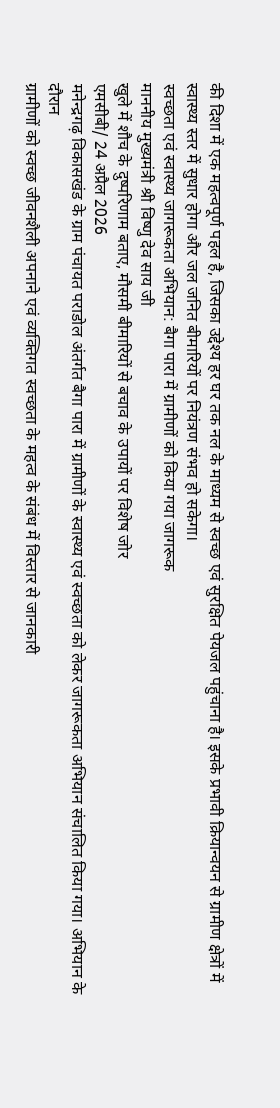की दिशा में एक महत्वपूर्ण पहल है, जिसका उद्देश्य हर घर तक नल के माध्यम से स्वच्छ एवं सुरक्षित पेयजल पहुंचाना है। इसके प्रभावी क्रियान्वयन से ग्रामीण क्षेत्रों में स्वास्थ्य स्तर में सुधार होगा और जल जनित बीमारियों पर नियंत्रण संभव हो सकेगा।
स्वच्छता एवं स्वास्थ्य जागरूकता अभियान: बैगा पारा में ग्रामीणों को किया गया जागरूक
माननीय मुख्यमंत्री श्री विष्णु देव साय जी
खुले में शौच के दुष्परिणाम बताए, मौसमी बीमारियों से बचाव के उपायों पर विशेष जोर
एमसीबी/ 24 अप्रैल 2026
मनेन्द्रगढ़ विकासखंड के ग्राम पंचायत पराडोल अंतर्गत बैगा पारा में ग्रामीणों के स्वास्थ्य एवं स्वच्छता को लेकर जागरूकता अभियान संचालित किया गया। अभियान के दौरान
ग्रामीणों को स्वच्छ जीवनशैली अपनाने एवं व्यक्तिगत स्वच्छता के महत्व के संबंध में विस्तार से जानकारी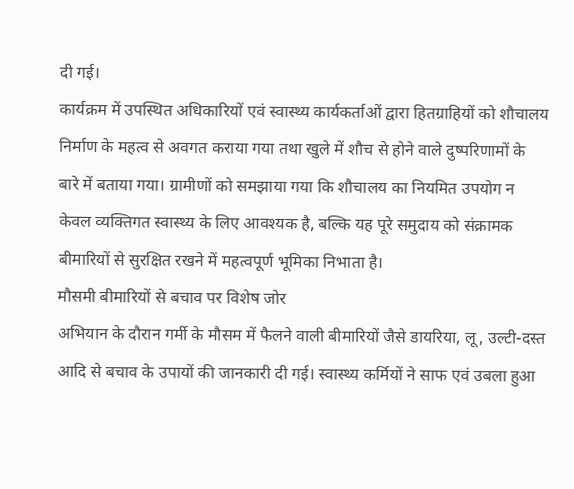दी गई।
कार्यक्रम में उपस्थित अधिकारियों एवं स्वास्थ्य कार्यकर्ताओं द्वारा हितग्राहियों को शौचालय निर्माण के महत्व से अवगत कराया गया तथा खुले में शौच से होने वाले दुष्परिणामों के बारे में बताया गया। ग्रामीणों को समझाया गया कि शौचालय का नियमित उपयोग न केवल व्यक्तिगत स्वास्थ्य के लिए आवश्यक है, बल्कि यह पूरे समुदाय को संक्रामक बीमारियों से सुरक्षित रखने में महत्वपूर्ण भूमिका निभाता है।
मौसमी बीमारियों से बचाव पर विशेष जोर
अभियान के दौरान गर्मी के मौसम में फैलने वाली बीमारियों जैसे डायरिया, लू, उल्टी-दस्त आदि से बचाव के उपायों की जानकारी दी गई। स्वास्थ्य कर्मियों ने साफ एवं उबला हुआ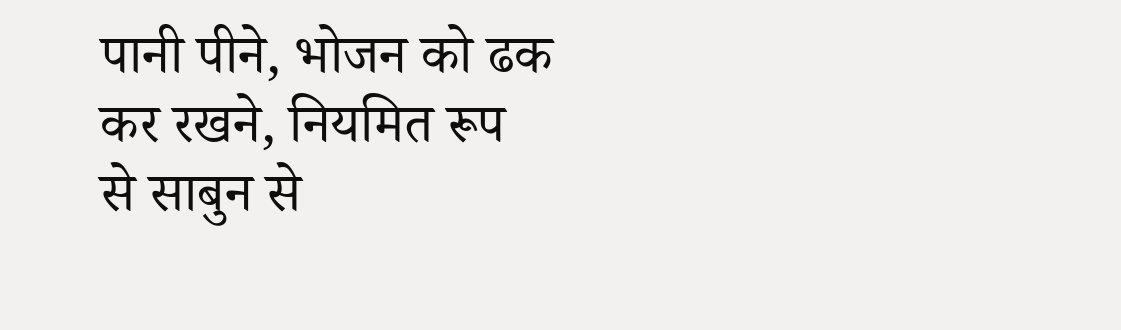पानी पीने, भोजन को ढक कर रखने, नियमित रूप से साबुन से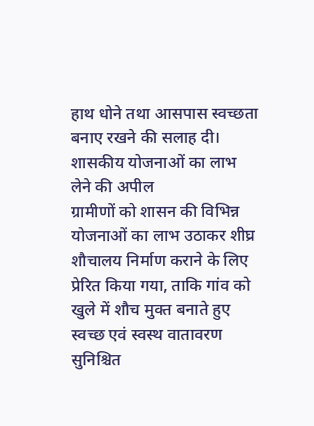हाथ धोने तथा आसपास स्वच्छता बनाए रखने की सलाह दी।
शासकीय योजनाओं का लाभ लेने की अपील
ग्रामीणों को शासन की विभिन्न योजनाओं का लाभ उठाकर शीघ्र शौचालय निर्माण कराने के लिए प्रेरित किया गया, ताकि गांव को खुले में शौच मुक्त बनाते हुए स्वच्छ एवं स्वस्थ वातावरण सुनिश्चित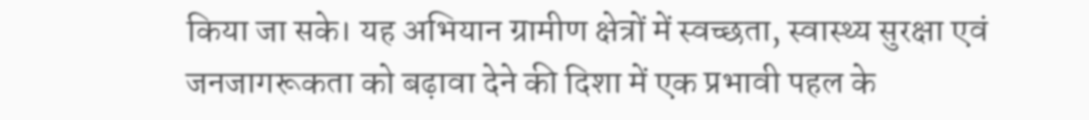किया जा सके। यह अभियान ग्रामीण क्षेत्रों में स्वच्छता, स्वास्थ्य सुरक्षा एवं जनजागरूकता को बढ़ावा देने की दिशा में एक प्रभावी पहल के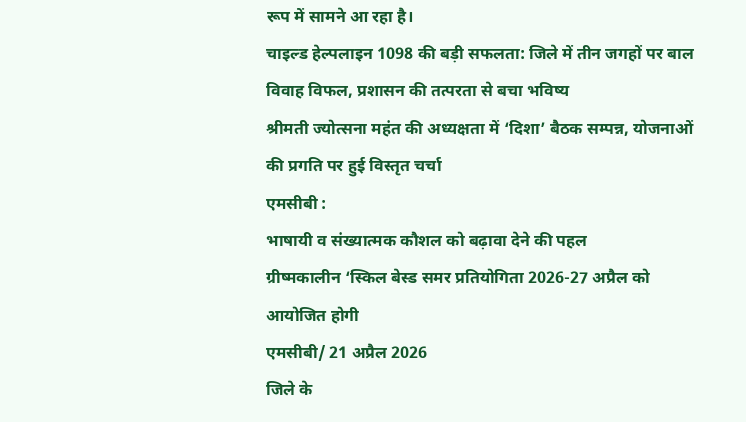रूप में सामने आ रहा है।
चाइल्ड हेल्पलाइन 1098 की बड़ी सफलता: जिले में तीन जगहों पर बाल विवाह विफल, प्रशासन की तत्परता से बचा भविष्य
श्रीमती ज्योत्सना महंत की अध्यक्षता में ‘दिशा’ बैठक सम्पन्न, योजनाओं की प्रगति पर हुई विस्तृत चर्चा
एमसीबी :
भाषायी व संख्यात्मक कौशल को बढ़ावा देने की पहल
ग्रीष्मकालीन ‘स्किल बेस्ड समर प्रतियोगिता 2026-27 अप्रैल को आयोजित होगी
एमसीबी/ 21 अप्रैल 2026
जिले के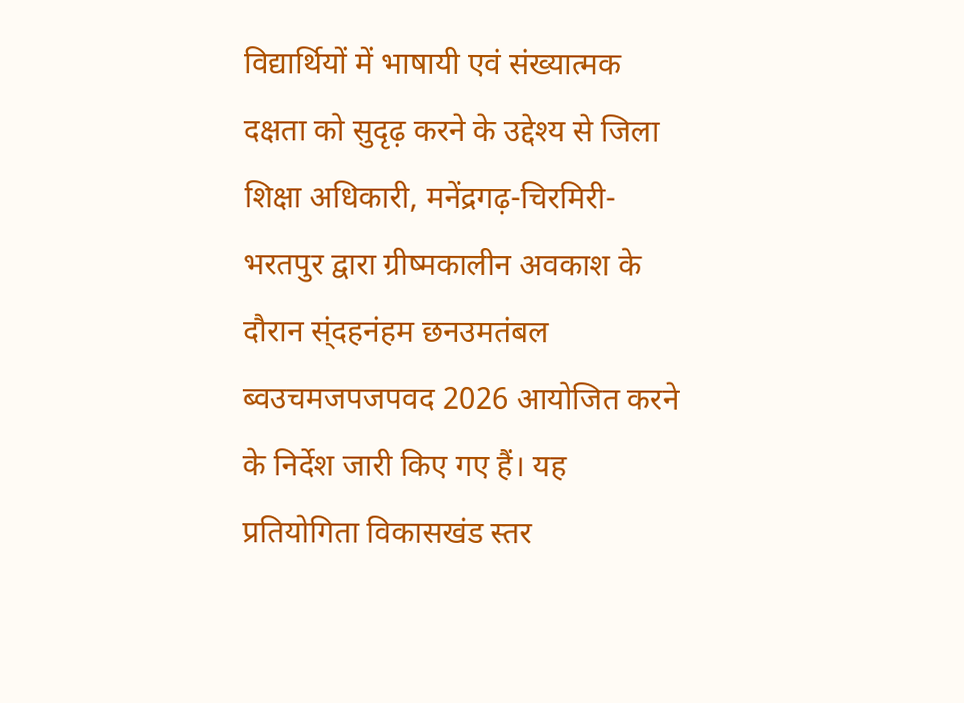विद्यार्थियों में भाषायी एवं संख्यात्मक दक्षता को सुदृढ़ करने के उद्देश्य से जिला शिक्षा अधिकारी, मनेंद्रगढ़-चिरमिरी-भरतपुर द्वारा ग्रीष्मकालीन अवकाश के दौरान स्ंदहनंहम छनउमतंबल ब्वउचमजपजपवद 2026 आयोजित करने के निर्देश जारी किए गए हैं। यह प्रतियोगिता विकासखंड स्तर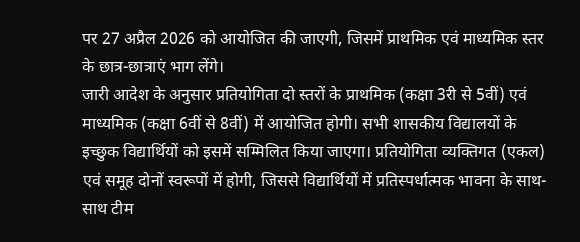पर 27 अप्रैल 2026 को आयोजित की जाएगी, जिसमें प्राथमिक एवं माध्यमिक स्तर के छात्र-छात्राएं भाग लेंगे।
जारी आदेश के अनुसार प्रतियोगिता दो स्तरों के प्राथमिक (कक्षा 3री से 5वीं) एवं माध्यमिक (कक्षा 6वीं से 8वीं) में आयोजित होगी। सभी शासकीय विद्यालयों के इच्छुक विद्यार्थियों को इसमें सम्मिलित किया जाएगा। प्रतियोगिता व्यक्तिगत (एकल) एवं समूह दोनों स्वरूपों में होगी, जिससे विद्यार्थियों में प्रतिस्पर्धात्मक भावना के साथ-साथ टीम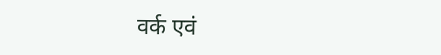वर्क एवं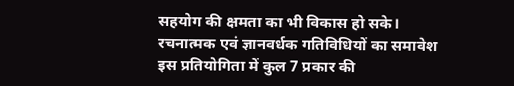सहयोग की क्षमता का भी विकास हो सके।
रचनात्मक एवं ज्ञानवर्धक गतिविधियों का समावेश
इस प्रतियोगिता में कुल 7 प्रकार की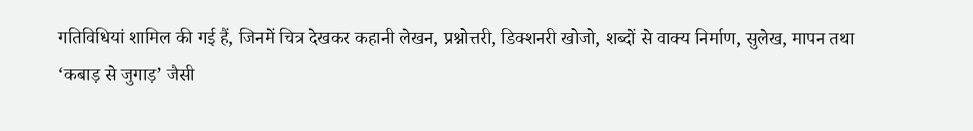गतिविधियां शामिल की गई हैं, जिनमें चित्र देखकर कहानी लेखन, प्रश्नोत्तरी, डिक्शनरी खोजो, शब्दों से वाक्य निर्माण, सुलेख, मापन तथा ‘कबाड़ से जुगाड़’ जैसी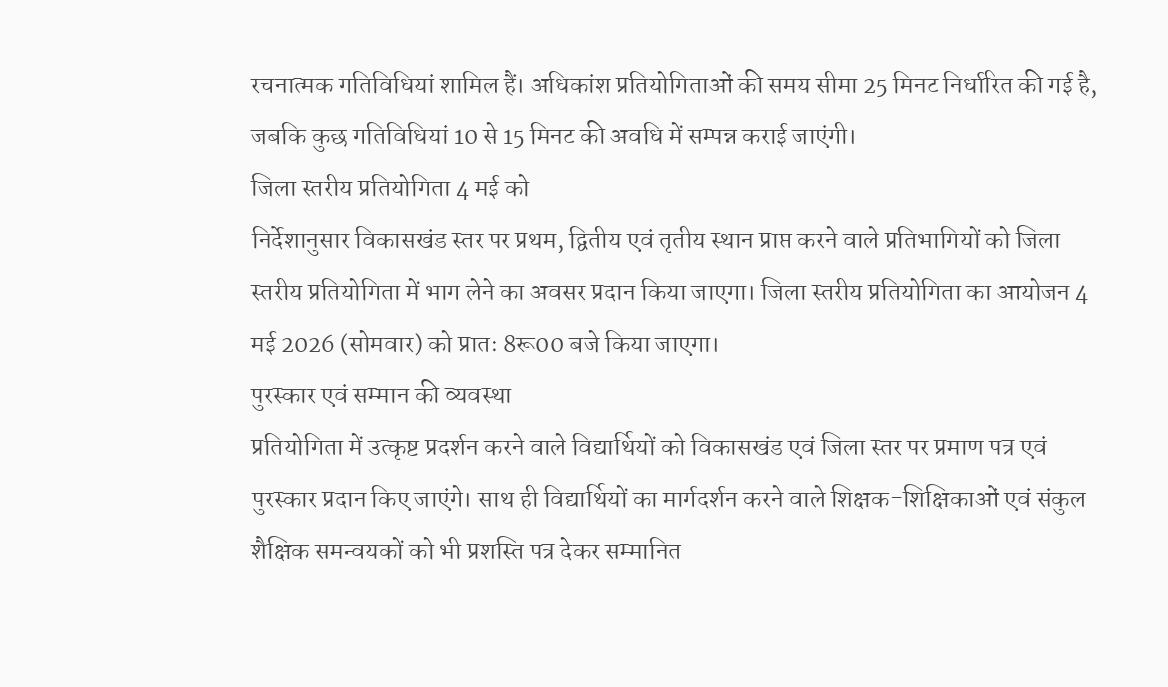रचनात्मक गतिविधियां शामिल हैं। अधिकांश प्रतियोगिताओं की समय सीमा 25 मिनट निर्धारित की गई है, जबकि कुछ गतिविधियां 10 से 15 मिनट की अवधि में सम्पन्न कराई जाएंगी।
जिला स्तरीय प्रतियोगिता 4 मई को
निर्देशानुसार विकासखंड स्तर पर प्रथम, द्वितीय एवं तृतीय स्थान प्राप्त करने वाले प्रतिभागियों को जिला स्तरीय प्रतियोगिता में भाग लेने का अवसर प्रदान किया जाएगा। जिला स्तरीय प्रतियोगिता का आयोजन 4 मई 2026 (सोमवार) को प्रातः 8रू00 बजे किया जाएगा।
पुरस्कार एवं सम्मान की व्यवस्था
प्रतियोगिता में उत्कृष्ट प्रदर्शन करने वाले विद्यार्थियों को विकासखंड एवं जिला स्तर पर प्रमाण पत्र एवं पुरस्कार प्रदान किए जाएंगे। साथ ही विद्यार्थियों का मार्गदर्शन करने वाले शिक्षक-शिक्षिकाओं एवं संकुल शैक्षिक समन्वयकों को भी प्रशस्ति पत्र देकर सम्मानित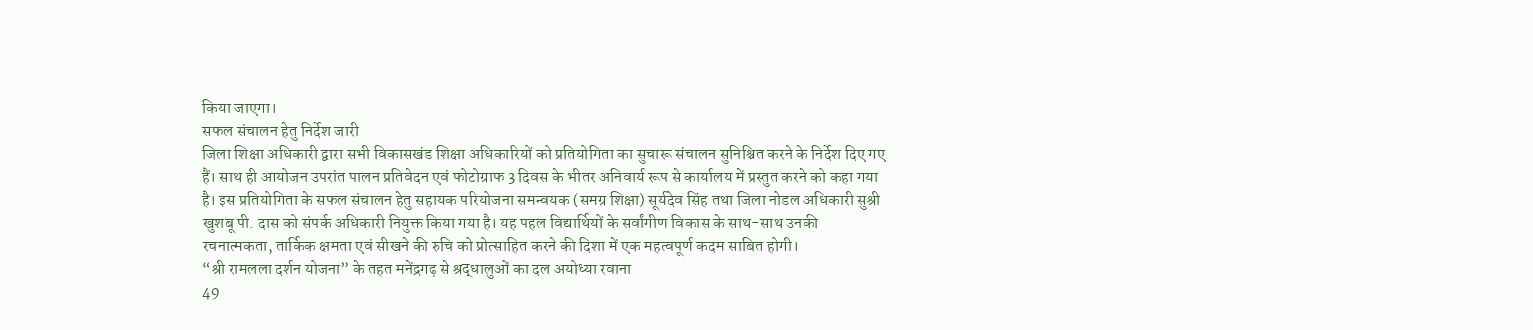किया जाएगा।
सफल संचालन हेतु निर्देश जारी
जिला शिक्षा अधिकारी द्वारा सभी विकासखंड शिक्षा अधिकारियों को प्रतियोगिता का सुचारू संचालन सुनिश्चित करने के निर्देश दिए गए हैं। साथ ही आयोजन उपरांत पालन प्रतिवेदन एवं फोटोग्राफ 3 दिवस के भीतर अनिवार्य रूप से कार्यालय में प्रस्तुत करने को कहा गया है। इस प्रतियोगिता के सफल संचालन हेतु सहायक परियोजना समन्वयक (समग्र शिक्षा) सूर्यदेव सिंह तथा जिला नोडल अधिकारी सुश्री खुशबू पी. दास को संपर्क अधिकारी नियुक्त किया गया है। यह पहल विद्यार्थियों के सर्वांगीण विकास के साथ-साथ उनकी रचनात्मकता, तार्किक क्षमता एवं सीखने की रुचि को प्रोत्साहित करने की दिशा में एक महत्वपूर्ण कदम साबित होगी।
“श्री रामलला दर्शन योजना” के तहत मनेंद्रगढ़ से श्रद्धालुओं का दल अयोध्या रवाना
49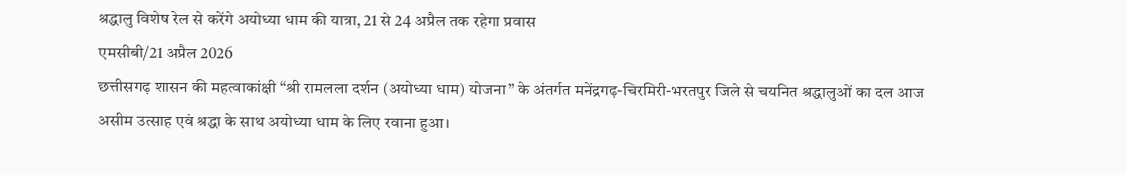श्रद्धालु विशेष रेल से करेंगे अयोध्या धाम की यात्रा, 21 से 24 अप्रैल तक रहेगा प्रवास
एमसीबी/21 अप्रैल 2026
छत्तीसगढ़ शासन की महत्वाकांक्षी “श्री रामलला दर्शन (अयोध्या धाम) योजना” के अंतर्गत मनेंद्रगढ़-चिरमिरी-भरतपुर जिले से चयनित श्रद्धालुओं का दल आज असीम उत्साह एवं श्रद्धा के साथ अयोध्या धाम के लिए रवाना हुआ।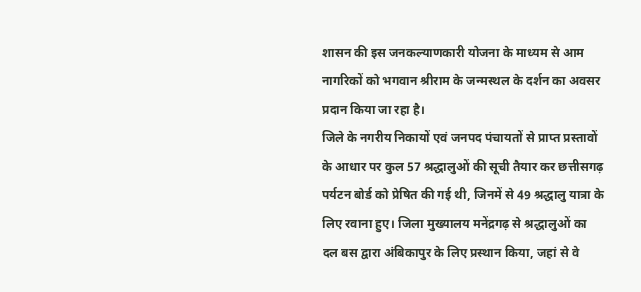शासन की इस जनकल्याणकारी योजना के माध्यम से आम नागरिकों को भगवान श्रीराम के जन्मस्थल के दर्शन का अवसर प्रदान किया जा रहा है।
जिले के नगरीय निकायों एवं जनपद पंचायतों से प्राप्त प्रस्तावों के आधार पर कुल 57 श्रद्धालुओं की सूची तैयार कर छत्तीसगढ़ पर्यटन बोर्ड को प्रेषित की गई थी, जिनमें से 49 श्रद्धालु यात्रा के लिए रवाना हुए। जिला मुख्यालय मनेंद्रगढ़ से श्रद्धालुओं का दल बस द्वारा अंबिकापुर के लिए प्रस्थान किया, जहां से वे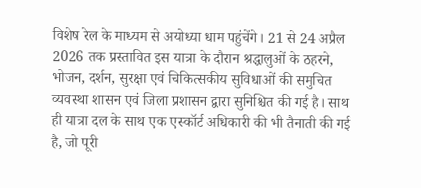विशेष रेल के माध्यम से अयोध्या धाम पहुंचेंगे। 21 से 24 अप्रैल 2026 तक प्रस्तावित इस यात्रा के दौरान श्रद्धालुओं के ठहरने, भोजन, दर्शन, सुरक्षा एवं चिकित्सकीय सुविधाओं की समुचित व्यवस्था शासन एवं जिला प्रशासन द्वारा सुनिश्चित की गई है। साथ ही यात्रा दल के साथ एक एस्कॉर्ट अधिकारी की भी तैनाती की गई है, जो पूरी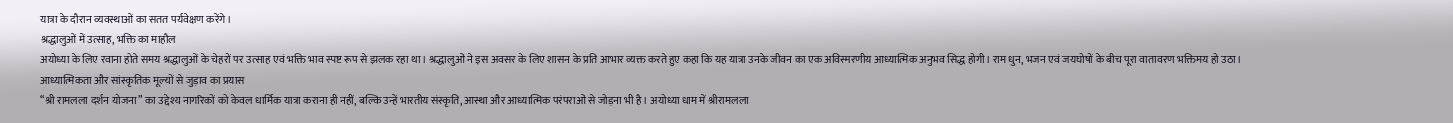यात्रा के दौरान व्यवस्थाओं का सतत पर्यवेक्षण करेंगे।
श्रद्धालुओं में उत्साह, भक्ति का माहौल
अयोध्या के लिए रवाना होते समय श्रद्धालुओं के चेहरों पर उत्साह एवं भक्ति भाव स्पष्ट रूप से झलक रहा था। श्रद्धालुओं ने इस अवसर के लिए शासन के प्रति आभार व्यक्त करते हुए कहा कि यह यात्रा उनके जीवन का एक अविस्मरणीय आध्यात्मिक अनुभव सिद्ध होगी। राम धुन, भजन एवं जयघोषों के बीच पूरा वातावरण भक्तिमय हो उठा।
आध्यात्मिकता और सांस्कृतिक मूल्यों से जुड़ाव का प्रयास
“श्री रामलला दर्शन योजना” का उद्देश्य नागरिकों को केवल धार्मिक यात्रा कराना ही नहीं, बल्कि उन्हें भारतीय संस्कृति, आस्था और आध्यात्मिक परंपराओं से जोड़ना भी है। अयोध्या धाम में श्रीरामलला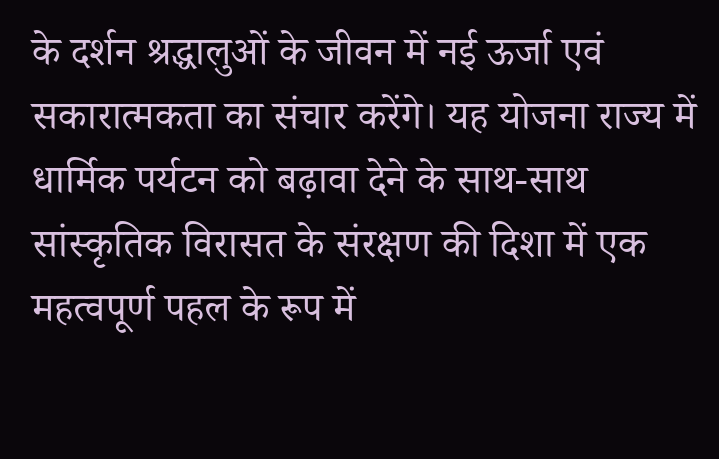के दर्शन श्रद्धालुओं के जीवन में नई ऊर्जा एवं सकारात्मकता का संचार करेंगे। यह योजना राज्य में धार्मिक पर्यटन को बढ़ावा देने के साथ-साथ सांस्कृतिक विरासत के संरक्षण की दिशा में एक महत्वपूर्ण पहल के रूप में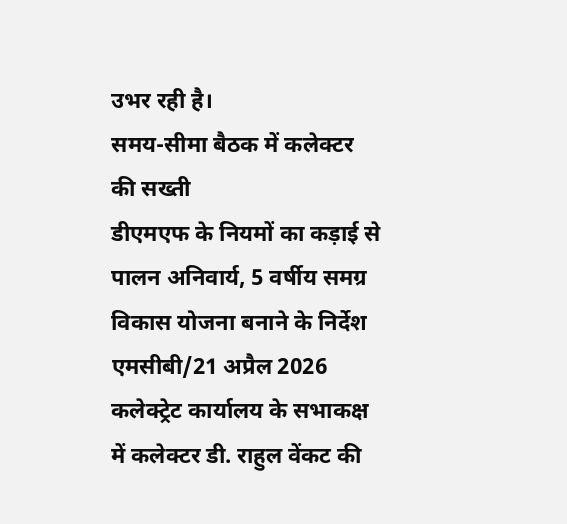उभर रही है।
समय-सीमा बैठक में कलेक्टर की सख्ती
डीएमएफ के नियमों का कड़ाई से पालन अनिवार्य, 5 वर्षीय समग्र विकास योजना बनाने के निर्देश
एमसीबी/21 अप्रैल 2026
कलेक्ट्रेट कार्यालय के सभाकक्ष में कलेक्टर डी. राहुल वेंकट की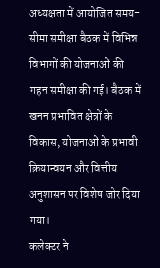अध्यक्षता में आयोजित समय-सीमा समीक्षा बैठक में विभिन्न विभागों की योजनाओं की गहन समीक्षा की गई। बैठक में खनन प्रभावित क्षेत्रों के विकास, योजनाओं के प्रभावी क्रियान्वयन और वित्तीय अनुशासन पर विशेष जोर दिया गया।
कलेक्टर ने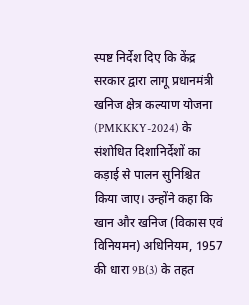स्पष्ट निर्देश दिए कि केंद्र सरकार द्वारा लागू प्रधानमंत्री खनिज क्षेत्र कल्याण योजना (PMKKKY-2024) के संशोधित दिशानिर्देशों का कड़ाई से पालन सुनिश्चित किया जाए। उन्होंने कहा कि खान और खनिज (विकास एवं विनियमन) अधिनियम, 1957 की धारा 9B(3) के तहत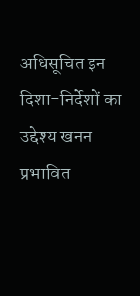अधिसूचित इन दिशा-निर्देशों का उद्देश्य खनन प्रभावित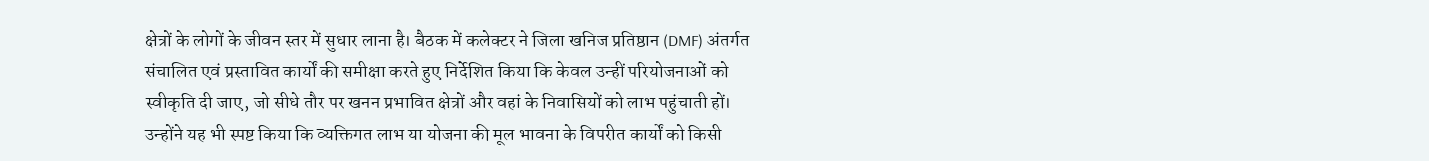क्षेत्रों के लोगों के जीवन स्तर में सुधार लाना है। बैठक में कलेक्टर ने जिला खनिज प्रतिष्ठान (DMF) अंतर्गत संचालित एवं प्रस्तावित कार्यों की समीक्षा करते हुए निर्देशित किया कि केवल उन्हीं परियोजनाओं को स्वीकृति दी जाए, जो सीधे तौर पर खनन प्रभावित क्षेत्रों और वहां के निवासियों को लाभ पहुंचाती हों। उन्होंने यह भी स्पष्ट किया कि व्यक्तिगत लाभ या योजना की मूल भावना के विपरीत कार्यों को किसी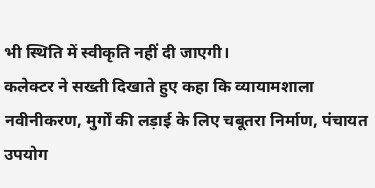भी स्थिति में स्वीकृति नहीं दी जाएगी।
कलेक्टर ने सख्ती दिखाते हुए कहा कि व्यायामशाला नवीनीकरण, मुर्गों की लड़ाई के लिए चबूतरा निर्माण, पंचायत उपयोग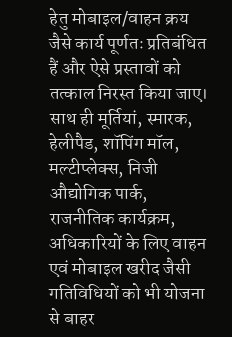हेतु मोबाइल/वाहन क्रय जैसे कार्य पूर्णतः प्रतिबंधित हैं और ऐसे प्रस्तावों को तत्काल निरस्त किया जाए। साथ ही मूर्तियां, स्मारक, हेलीपैड, शॉपिंग मॉल, मल्टीप्लेक्स, निजी औद्योगिक पार्क, राजनीतिक कार्यक्रम, अधिकारियों के लिए वाहन एवं मोबाइल खरीद जैसी गतिविधियों को भी योजना से बाहर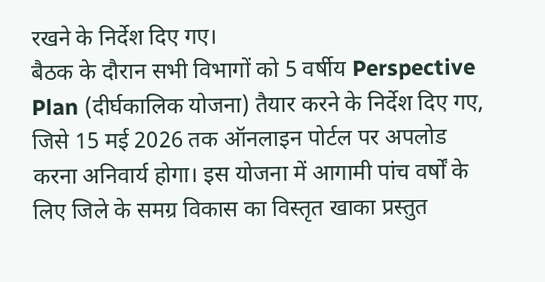रखने के निर्देश दिए गए।
बैठक के दौरान सभी विभागों को 5 वर्षीय Perspective Plan (दीर्घकालिक योजना) तैयार करने के निर्देश दिए गए, जिसे 15 मई 2026 तक ऑनलाइन पोर्टल पर अपलोड करना अनिवार्य होगा। इस योजना में आगामी पांच वर्षों के लिए जिले के समग्र विकास का विस्तृत खाका प्रस्तुत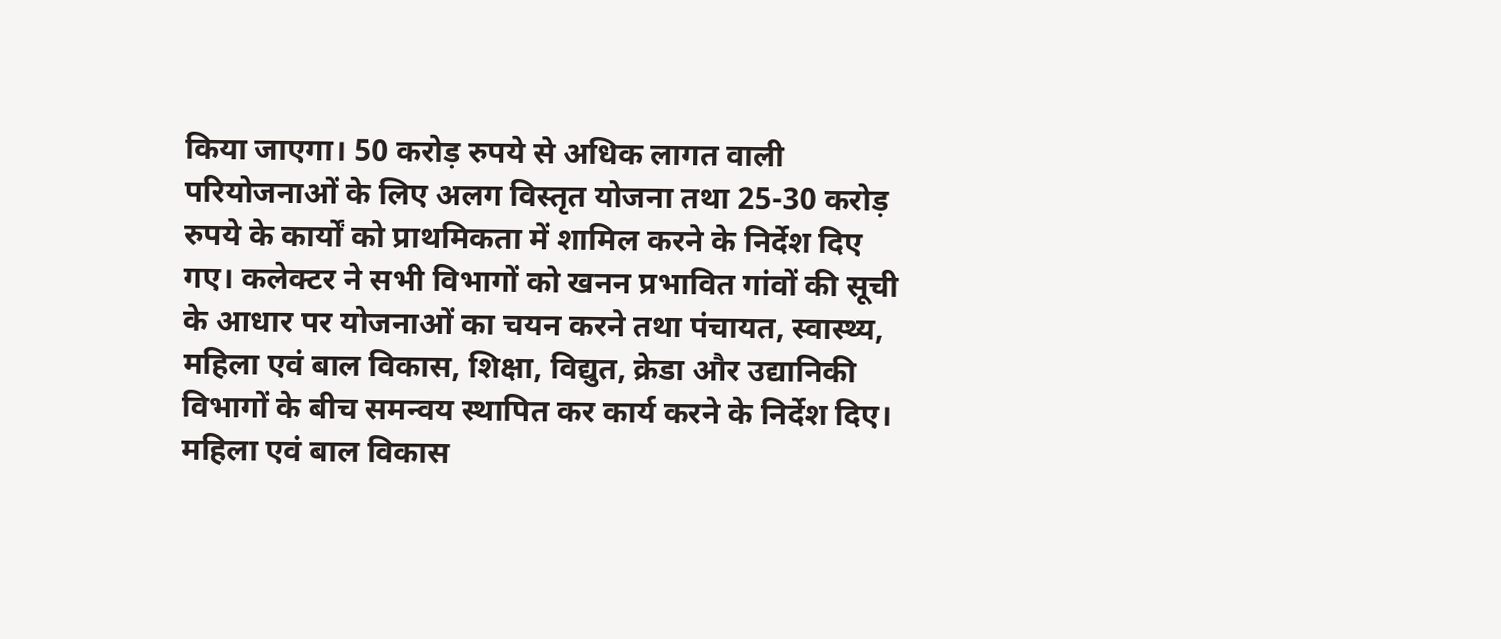किया जाएगा। 50 करोड़ रुपये से अधिक लागत वाली परियोजनाओं के लिए अलग विस्तृत योजना तथा 25-30 करोड़ रुपये के कार्यों को प्राथमिकता में शामिल करने के निर्देश दिए गए। कलेक्टर ने सभी विभागों को खनन प्रभावित गांवों की सूची के आधार पर योजनाओं का चयन करने तथा पंचायत, स्वास्थ्य, महिला एवं बाल विकास, शिक्षा, विद्युत, क्रेडा और उद्यानिकी विभागों के बीच समन्वय स्थापित कर कार्य करने के निर्देश दिए।
महिला एवं बाल विकास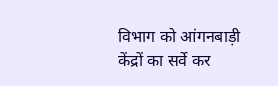विभाग को आंगनबाड़ी केंद्रों का सर्वे कर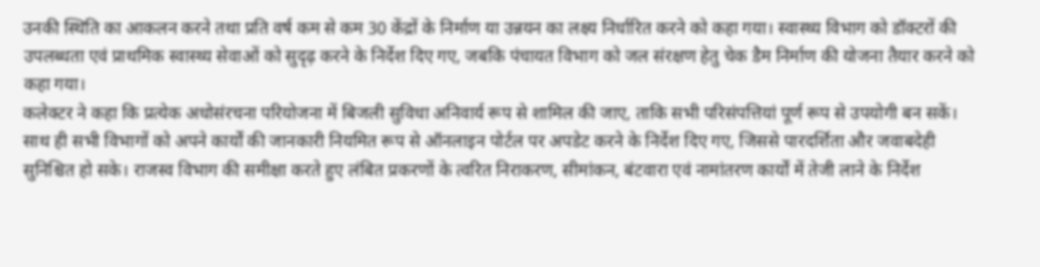उनकी स्थिति का आकलन करने तथा प्रति वर्ष कम से कम 30 केंद्रों के निर्माण या उन्नयन का लक्ष्य निर्धारित करने को कहा गया। स्वास्थ्य विभाग को डॉक्टरों की उपलब्धता एवं प्राथमिक स्वास्थ्य सेवाओं को सुदृढ़ करने के निर्देश दिए गए, जबकि पंचायत विभाग को जल संरक्षण हेतु चेक डैम निर्माण की योजना तैयार करने को कहा गया।
कलेक्टर ने कहा कि प्रत्येक अधोसंरचना परियोजना में बिजली सुविधा अनिवार्य रूप से शामिल की जाए, ताकि सभी परिसंपत्तियां पूर्ण रूप से उपयोगी बन सकें। साथ ही सभी विभागों को अपने कार्यों की जानकारी नियमित रूप से ऑनलाइन पोर्टल पर अपडेट करने के निर्देश दिए गए, जिससे पारदर्शिता और जवाबदेही सुनिश्चित हो सके। राजस्व विभाग की समीक्षा करते हुए लंबित प्रकरणों के त्वरित निराकरण, सीमांकन, बंटवारा एवं नामांतरण कार्यों में तेजी लाने के निर्देश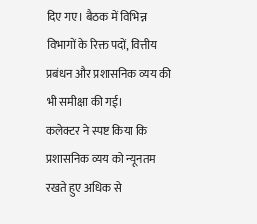दिए गए। बैठक में विभिन्न विभागों के रिक्त पदों, वित्तीय प्रबंधन और प्रशासनिक व्यय की भी समीक्षा की गई।
कलेक्टर ने स्पष्ट किया कि प्रशासनिक व्यय को न्यूनतम रखते हुए अधिक से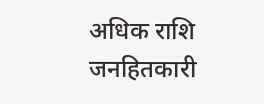अधिक राशि जनहितकारी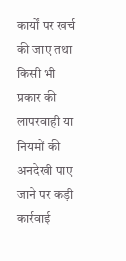कार्यों पर खर्च की जाए तथा किसी भी प्रकार की लापरवाही या नियमों की अनदेखी पाए जाने पर कड़ी कार्रवाई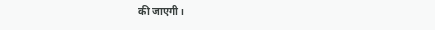की जाएगी।